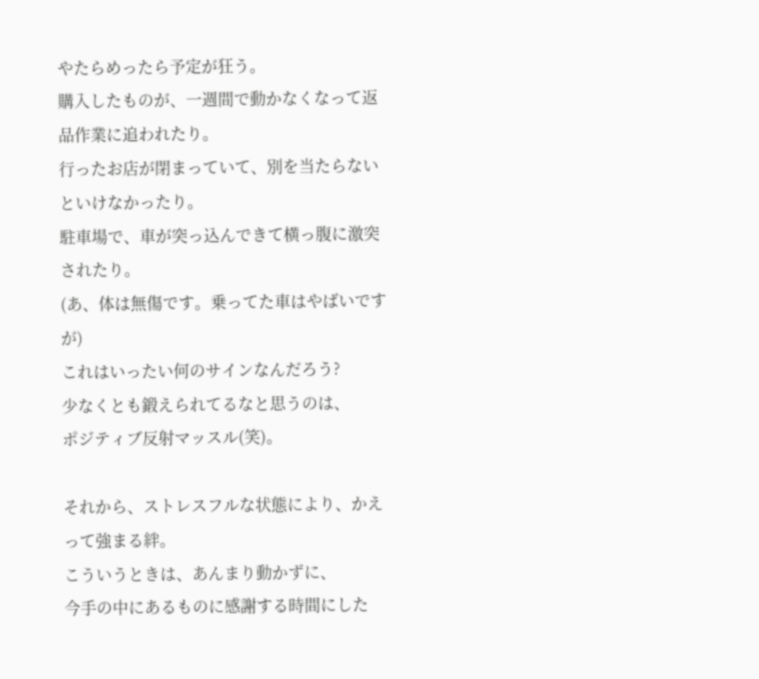やたらめったら予定が狂う。
購入したものが、一週間で動かなくなって返品作業に追われたり。
行ったお店が閉まっていて、別を当たらないといけなかったり。
駐車場で、車が突っ込んできて横っ腹に激突されたり。
(あ、体は無傷です。乗ってた車はやばいですが)
これはいったい何のサインなんだろう?
少なくとも鍛えられてるなと思うのは、
ポジティブ反射マッスル(笑)。

それから、ストレスフルな状態により、かえって強まる絆。
こういうときは、あんまり動かずに、
今手の中にあるものに感謝する時間にした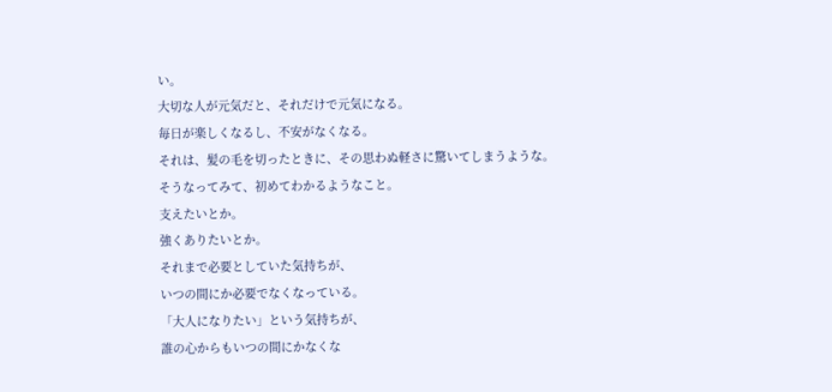い。
大切な人が元気だと、それだけで元気になる。
毎日が楽しくなるし、不安がなくなる。
それは、髪の毛を切ったときに、その思わぬ軽さに驚いてしまうような。
そうなってみて、初めてわかるようなこと。
支えたいとか。
強くありたいとか。
それまで必要としていた気持ちが、
いつの間にか必要でなくなっている。
「大人になりたい」という気持ちが、
誰の心からもいつの間にかなくな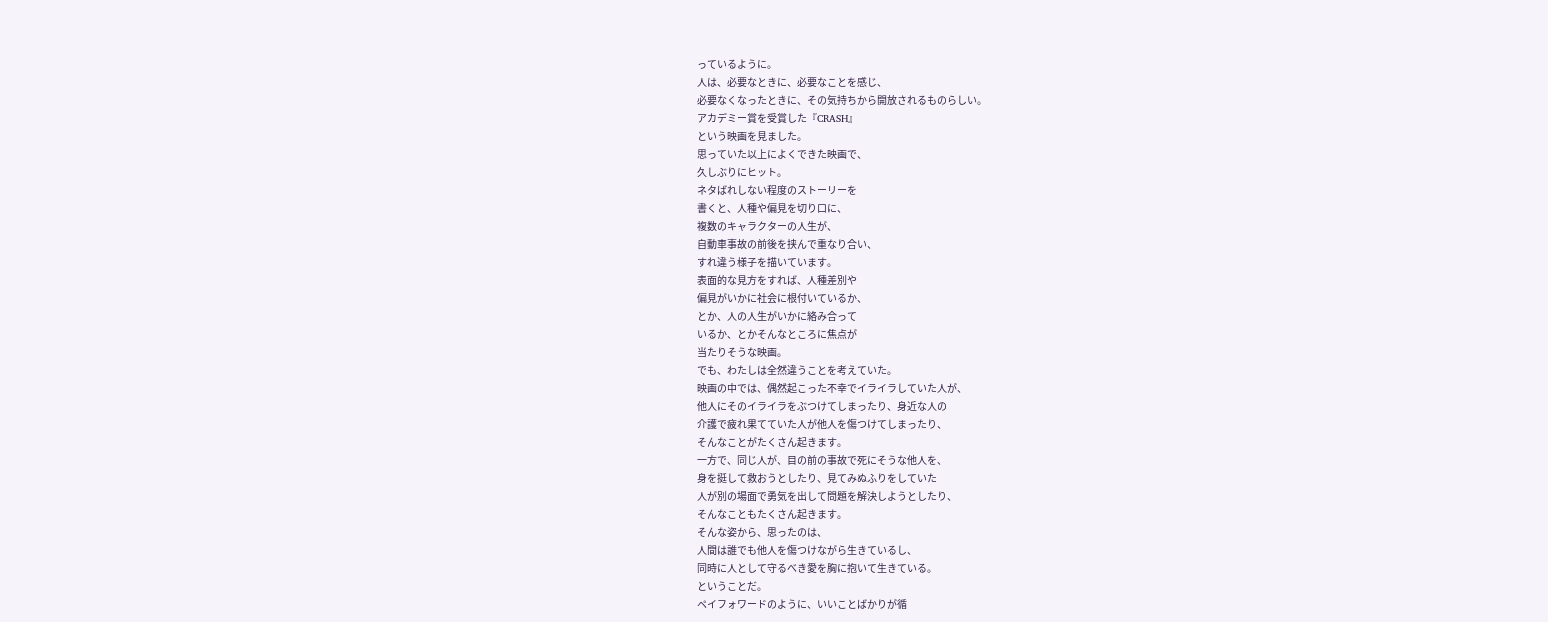っているように。
人は、必要なときに、必要なことを感じ、
必要なくなったときに、その気持ちから開放されるものらしい。
アカデミー賞を受賞した『CRASH』
という映画を見ました。
思っていた以上によくできた映画で、
久しぶりにヒット。
ネタばれしない程度のストーリーを
書くと、人種や偏見を切り口に、
複数のキャラクターの人生が、
自動車事故の前後を挟んで重なり合い、
すれ違う様子を描いています。
表面的な見方をすれば、人種差別や
偏見がいかに社会に根付いているか、
とか、人の人生がいかに絡み合って
いるか、とかそんなところに焦点が
当たりそうな映画。
でも、わたしは全然違うことを考えていた。
映画の中では、偶然起こった不幸でイライラしていた人が、
他人にそのイライラをぶつけてしまったり、身近な人の
介護で疲れ果てていた人が他人を傷つけてしまったり、
そんなことがたくさん起きます。
一方で、同じ人が、目の前の事故で死にそうな他人を、
身を挺して救おうとしたり、見てみぬふりをしていた
人が別の場面で勇気を出して問題を解決しようとしたり、
そんなこともたくさん起きます。
そんな姿から、思ったのは、
人間は誰でも他人を傷つけながら生きているし、
同時に人として守るべき愛を胸に抱いて生きている。
ということだ。
ペイフォワードのように、いいことばかりが循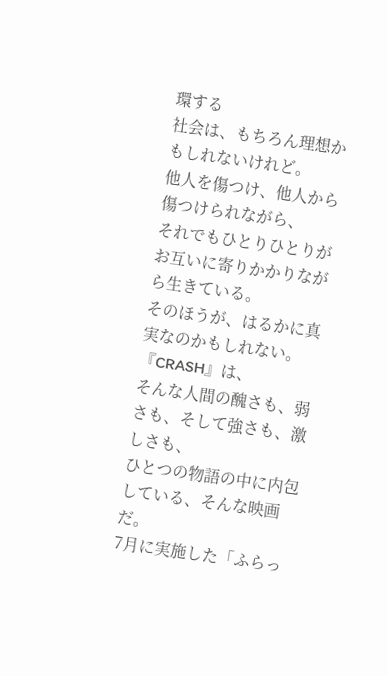環する
社会は、もちろん理想かもしれないけれど。
他人を傷つけ、他人から傷つけられながら、
それでもひとりひとりがお互いに寄りかかりながら生きている。
そのほうが、はるかに真実なのかもしれない。
『CRASH』は、
そんな人間の醜さも、弱さも、そして強さも、激しさも、
ひとつの物語の中に内包している、そんな映画だ。
7月に実施した「ふらっ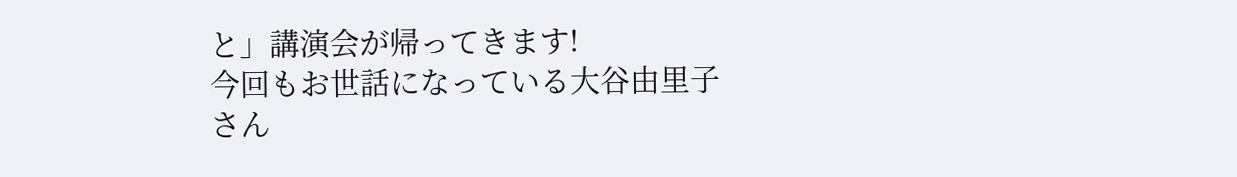と」講演会が帰ってきます!
今回もお世話になっている大谷由里子さん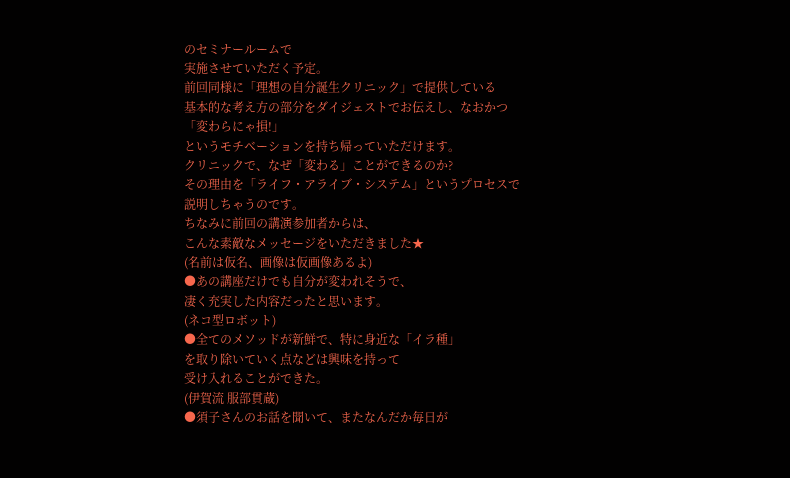のセミナールームで
実施させていただく予定。
前回同様に「理想の自分誕生クリニック」で提供している
基本的な考え方の部分をダイジェストでお伝えし、なおかつ
「変わらにゃ損!」
というモチベーションを持ち帰っていただけます。
クリニックで、なぜ「変わる」ことができるのか?
その理由を「ライフ・アライブ・システム」というプロセスで
説明しちゃうのです。
ちなみに前回の講演参加者からは、
こんな素敵なメッセージをいただきました★
(名前は仮名、画像は仮画像あるよ)
●あの講座だけでも自分が変われそうで、
凄く充実した内容だったと思います。
(ネコ型ロボット)
●全てのメソッドが新鮮で、特に身近な「イラ種」
を取り除いていく点などは興味を持って
受け入れることができた。
(伊賀流 服部貫蔵)
●須子さんのお話を聞いて、またなんだか毎日が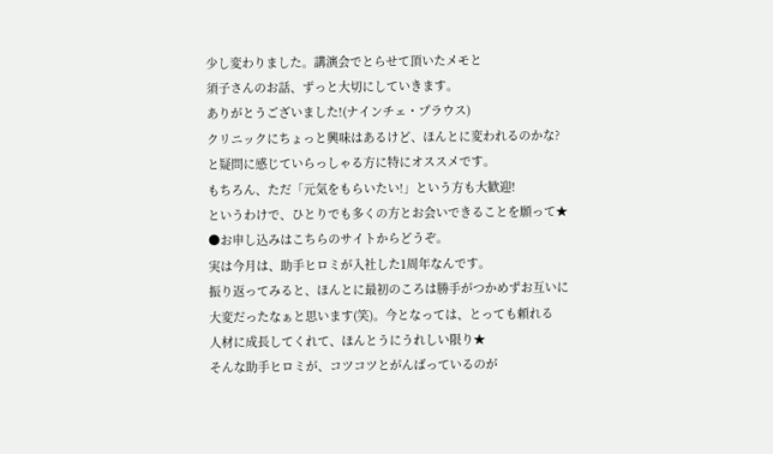少し変わりました。講演会でとらせて頂いたメモと
須子さんのお話、ずっと大切にしていきます。
ありがとうございました!(ナインチェ・プラウス)
クリニックにちょっと興味はあるけど、ほんとに変われるのかな?
と疑問に感じていらっしゃる方に特にオススメです。
もちろん、ただ「元気をもらいたい!」という方も大歓迎!
というわけで、ひとりでも多くの方とお会いできることを願って★
●お申し込みはこちらのサイトからどうぞ。
実は今月は、助手ヒロミが入社した1周年なんです。
振り返ってみると、ほんとに最初のころは勝手がつかめずお互いに
大変だったなぁと思います(笑)。今となっては、とっても頼れる
人材に成長してくれて、ほんとうにうれしい限り★
そんな助手ヒロミが、コツコツとがんばっているのが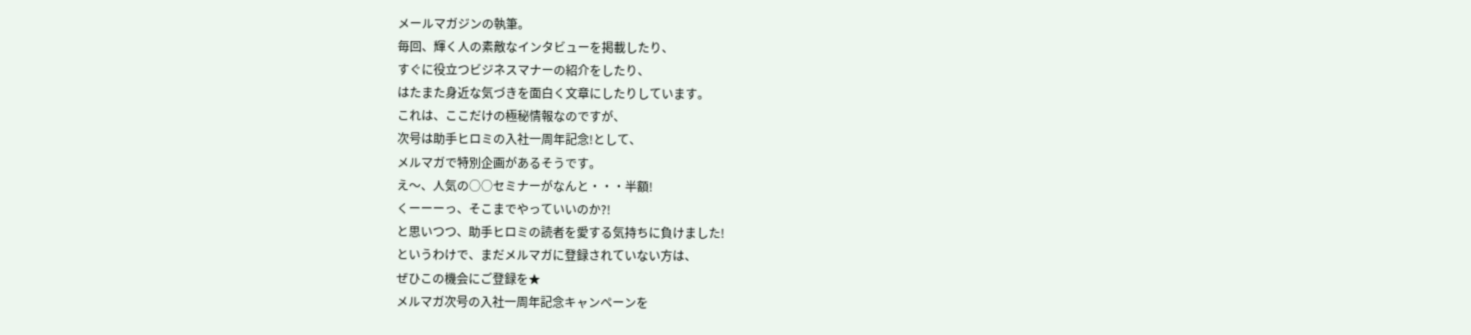メールマガジンの執筆。
毎回、輝く人の素敵なインタビューを掲載したり、
すぐに役立つビジネスマナーの紹介をしたり、
はたまた身近な気づきを面白く文章にしたりしています。
これは、ここだけの極秘情報なのですが、
次号は助手ヒロミの入社一周年記念!として、
メルマガで特別企画があるそうです。
え〜、人気の○○セミナーがなんと・・・半額!
くーーーっ、そこまでやっていいのか?!
と思いつつ、助手ヒロミの読者を愛する気持ちに負けました!
というわけで、まだメルマガに登録されていない方は、
ぜひこの機会にご登録を★
メルマガ次号の入社一周年記念キャンペーンを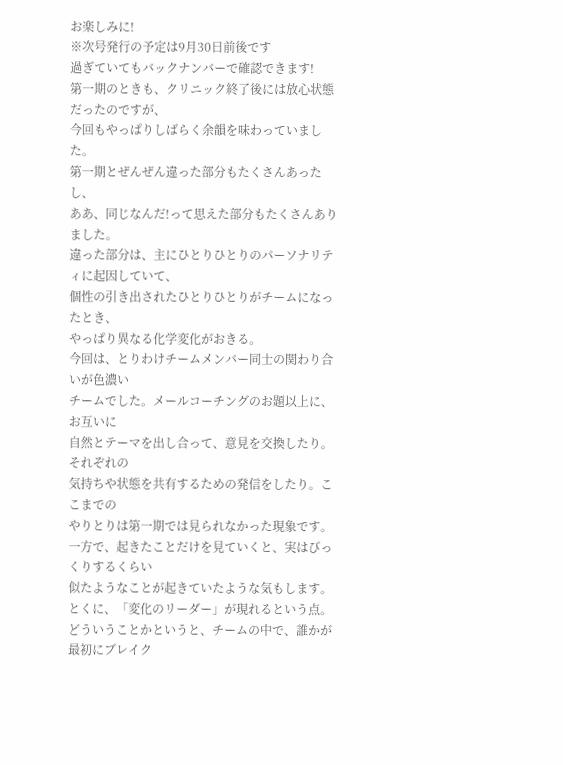お楽しみに!
※次号発行の予定は9月30日前後です
過ぎていてもバックナンバーで確認できます!
第一期のときも、クリニック終了後には放心状態だったのですが、
今回もやっぱりしばらく余韻を味わっていました。
第一期とぜんぜん違った部分もたくさんあったし、
ああ、同じなんだ!って思えた部分もたくさんありました。
違った部分は、主にひとりひとりのパーソナリティに起因していて、
個性の引き出されたひとりひとりがチームになったとき、
やっぱり異なる化学変化がおきる。
今回は、とりわけチームメンバー同士の関わり合いが色濃い
チームでした。メールコーチングのお題以上に、お互いに
自然とテーマを出し合って、意見を交換したり。それぞれの
気持ちや状態を共有するための発信をしたり。ここまでの
やりとりは第一期では見られなかった現象です。
一方で、起きたことだけを見ていくと、実はびっくりするくらい
似たようなことが起きていたような気もします。
とくに、「変化のリーダー」が現れるという点。
どういうことかというと、チームの中で、誰かが最初にブレイク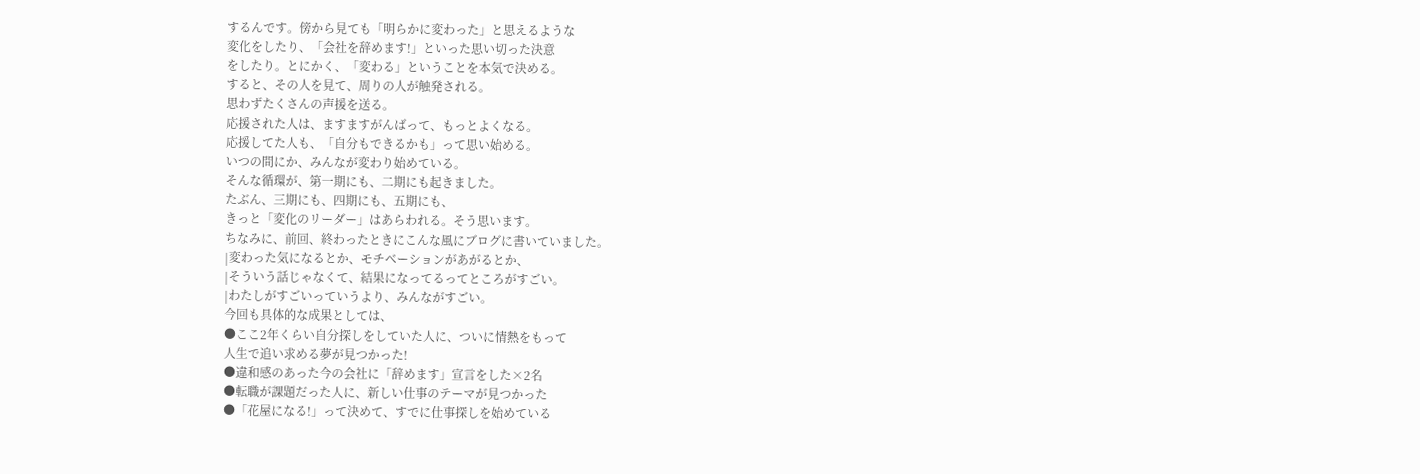するんです。傍から見ても「明らかに変わった」と思えるような
変化をしたり、「会社を辞めます!」といった思い切った決意
をしたり。とにかく、「変わる」ということを本気で決める。
すると、その人を見て、周りの人が触発される。
思わずたくさんの声援を送る。
応援された人は、ますますがんばって、もっとよくなる。
応援してた人も、「自分もできるかも」って思い始める。
いつの間にか、みんなが変わり始めている。
そんな循環が、第一期にも、二期にも起きました。
たぶん、三期にも、四期にも、五期にも、
きっと「変化のリーダー」はあらわれる。そう思います。
ちなみに、前回、終わったときにこんな風にブログに書いていました。
|変わった気になるとか、モチベーションがあがるとか、
|そういう話じゃなくて、結果になってるってところがすごい。
|わたしがすごいっていうより、みんながすごい。
今回も具体的な成果としては、
●ここ2年くらい自分探しをしていた人に、ついに情熱をもって
人生で追い求める夢が見つかった!
●違和感のあった今の会社に「辞めます」宣言をした×2名
●転職が課題だった人に、新しい仕事のテーマが見つかった
●「花屋になる!」って決めて、すでに仕事探しを始めている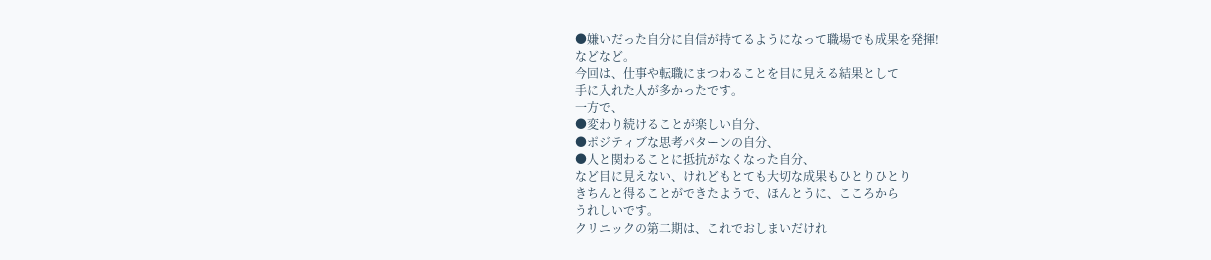●嫌いだった自分に自信が持てるようになって職場でも成果を発揮!
などなど。
今回は、仕事や転職にまつわることを目に見える結果として
手に入れた人が多かったです。
一方で、
●変わり続けることが楽しい自分、
●ポジティブな思考パターンの自分、
●人と関わることに抵抗がなくなった自分、
など目に見えない、けれどもとても大切な成果もひとりひとり
きちんと得ることができたようで、ほんとうに、こころから
うれしいです。
クリニックの第二期は、これでおしまいだけれ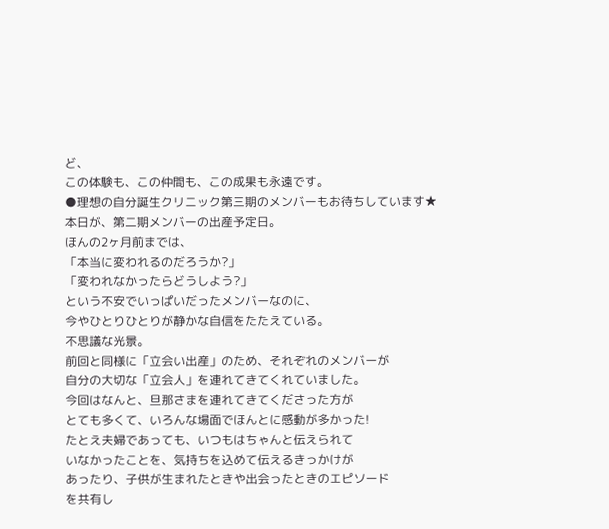ど、
この体験も、この仲間も、この成果も永遠です。
●理想の自分誕生クリニック第三期のメンバーもお待ちしています★
本日が、第二期メンバーの出産予定日。
ほんの2ヶ月前までは、
「本当に変われるのだろうか?」
「変われなかったらどうしよう?」
という不安でいっぱいだったメンバーなのに、
今やひとりひとりが静かな自信をたたえている。
不思議な光景。
前回と同様に「立会い出産」のため、それぞれのメンバーが
自分の大切な「立会人」を連れてきてくれていました。
今回はなんと、旦那さまを連れてきてくださった方が
とても多くて、いろんな場面でほんとに感動が多かった!
たとえ夫婦であっても、いつもはちゃんと伝えられて
いなかったことを、気持ちを込めて伝えるきっかけが
あったり、子供が生まれたときや出会ったときのエピソード
を共有し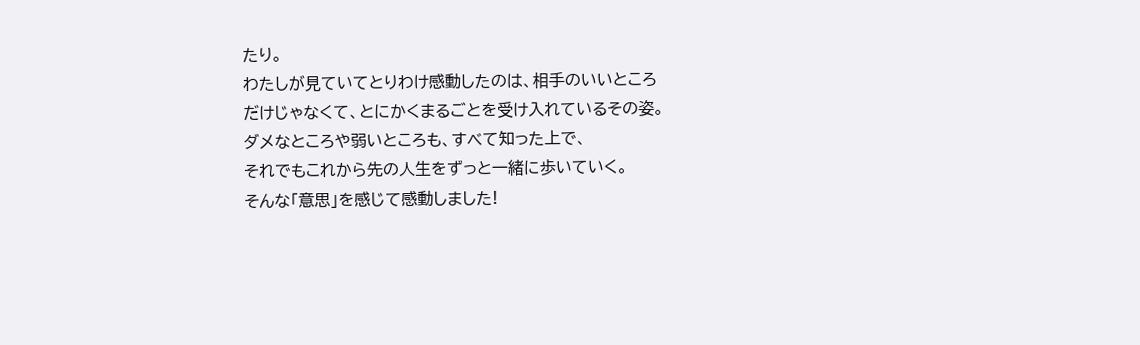たり。
わたしが見ていてとりわけ感動したのは、相手のいいところ
だけじゃなくて、とにかくまるごとを受け入れているその姿。
ダメなところや弱いところも、すべて知った上で、
それでもこれから先の人生をずっと一緒に歩いていく。
そんな「意思」を感じて感動しました!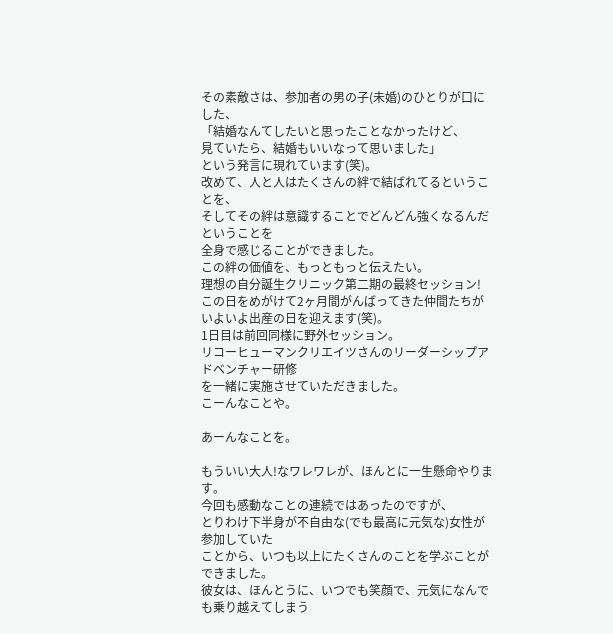その素敵さは、参加者の男の子(未婚)のひとりが口にした、
「結婚なんてしたいと思ったことなかったけど、
見ていたら、結婚もいいなって思いました」
という発言に現れています(笑)。
改めて、人と人はたくさんの絆で結ばれてるということを、
そしてその絆は意識することでどんどん強くなるんだということを
全身で感じることができました。
この絆の価値を、もっともっと伝えたい。
理想の自分誕生クリニック第二期の最終セッション!
この日をめがけて2ヶ月間がんばってきた仲間たちが
いよいよ出産の日を迎えます(笑)。
1日目は前回同様に野外セッション。
リコーヒューマンクリエイツさんのリーダーシップアドベンチャー研修
を一緒に実施させていただきました。
こーんなことや。

あーんなことを。

もういい大人!なワレワレが、ほんとに一生懸命やります。
今回も感動なことの連続ではあったのですが、
とりわけ下半身が不自由な(でも最高に元気な)女性が参加していた
ことから、いつも以上にたくさんのことを学ぶことができました。
彼女は、ほんとうに、いつでも笑顔で、元気になんでも乗り越えてしまう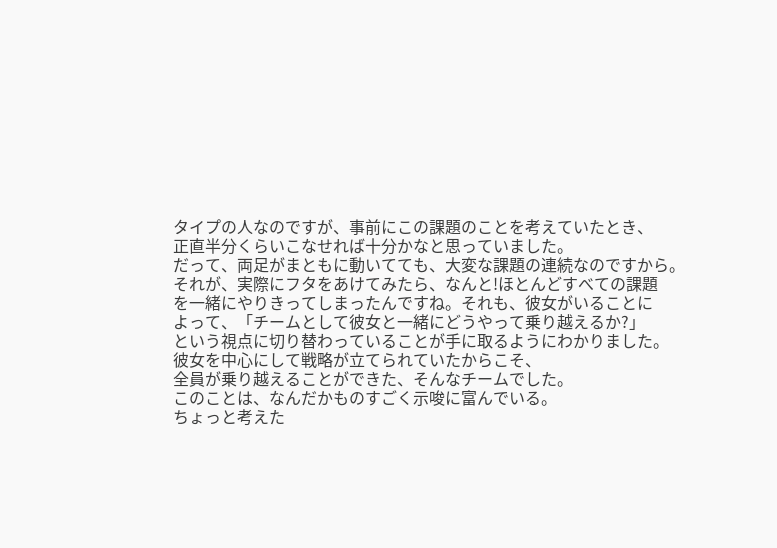タイプの人なのですが、事前にこの課題のことを考えていたとき、
正直半分くらいこなせれば十分かなと思っていました。
だって、両足がまともに動いてても、大変な課題の連続なのですから。
それが、実際にフタをあけてみたら、なんと!ほとんどすべての課題
を一緒にやりきってしまったんですね。それも、彼女がいることに
よって、「チームとして彼女と一緒にどうやって乗り越えるか?」
という視点に切り替わっていることが手に取るようにわかりました。
彼女を中心にして戦略が立てられていたからこそ、
全員が乗り越えることができた、そんなチームでした。
このことは、なんだかものすごく示唆に富んでいる。
ちょっと考えた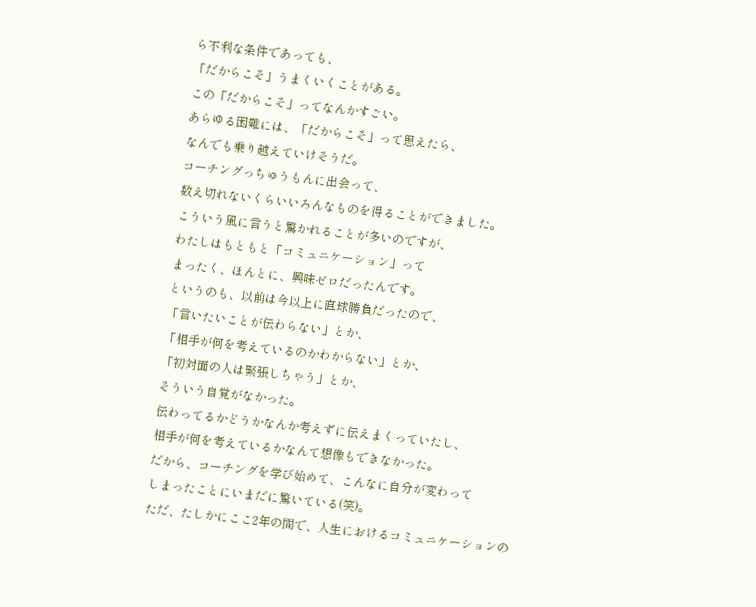ら不利な条件であっても、
「だからこそ」うまくいくことがある。
この「だからこそ」ってなんかすごい。
あらゆる困難には、「だからこそ」って思えたら、
なんでも乗り越えていけそうだ。
コーチングっちゅうもんに出会って、
数え切れないくらいいろんなものを得ることができました。
こういう風に言うと驚かれることが多いのですが、
わたしはもともと「コミュニケーション」って
まったく、ほんとに、興味ゼロだったんです。
というのも、以前は今以上に直球勝負だったので、
「言いたいことが伝わらない」とか、
「相手が何を考えているのかわからない」とか、
「初対面の人は緊張しちゃう」とか、
そういう自覚がなかった。
伝わってるかどうかなんか考えずに伝えまくっていたし、
相手が何を考えているかなんて想像もできなかった。
だから、コーチングを学び始めて、こんなに自分が変わって
しまったことにいまだに驚いている(笑)。
ただ、たしかにここ2年の間で、人生におけるコミュニケーションの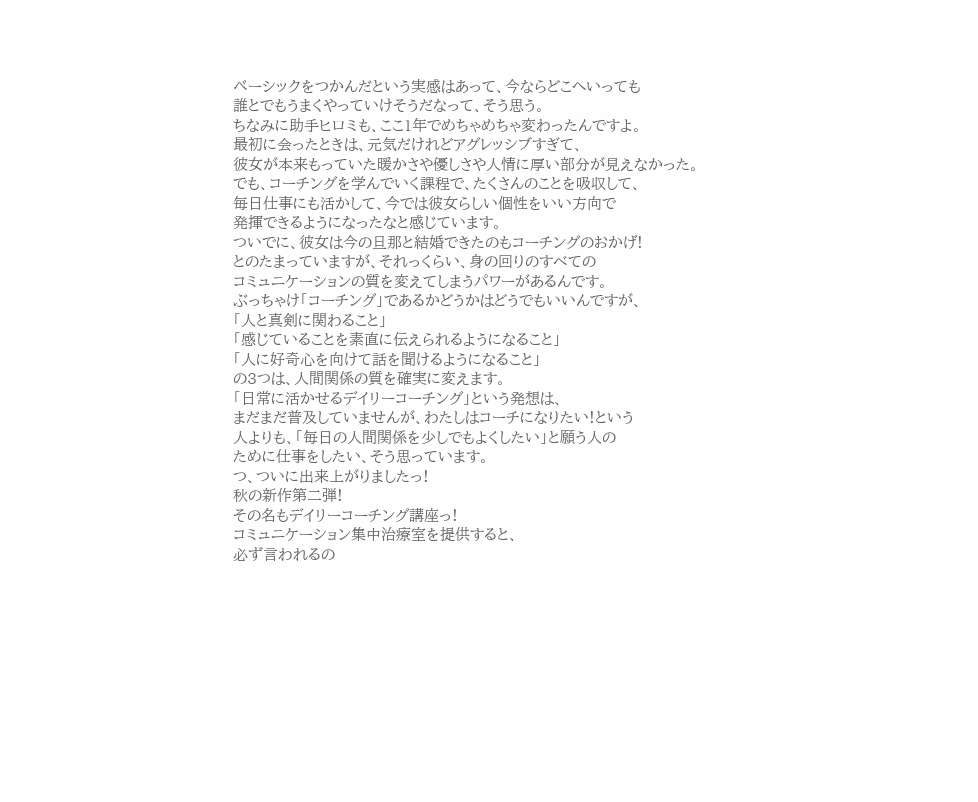ベーシックをつかんだという実感はあって、今ならどこへいっても
誰とでもうまくやっていけそうだなって、そう思う。
ちなみに助手ヒロミも、ここ1年でめちゃめちゃ変わったんですよ。
最初に会ったときは、元気だけれどアグレッシブすぎて、
彼女が本来もっていた暖かさや優しさや人情に厚い部分が見えなかった。
でも、コーチングを学んでいく課程で、たくさんのことを吸収して、
毎日仕事にも活かして、今では彼女らしい個性をいい方向で
発揮できるようになったなと感じています。
ついでに、彼女は今の旦那と結婚できたのもコーチングのおかげ!
とのたまっていますが、それっくらい、身の回りのすべての
コミュニケーションの質を変えてしまうパワーがあるんです。
ぶっちゃけ「コーチング」であるかどうかはどうでもいいんですが、
「人と真剣に関わること」
「感じていることを素直に伝えられるようになること」
「人に好奇心を向けて話を聞けるようになること」
の3つは、人間関係の質を確実に変えます。
「日常に活かせるデイリーコーチング」という発想は、
まだまだ普及していませんが、わたしはコーチになりたい!という
人よりも、「毎日の人間関係を少しでもよくしたい」と願う人の
ために仕事をしたい、そう思っています。
つ、ついに出来上がりましたっ!
秋の新作第二弾!
その名もデイリーコーチング講座っ!
コミュニケーション集中治療室を提供すると、
必ず言われるの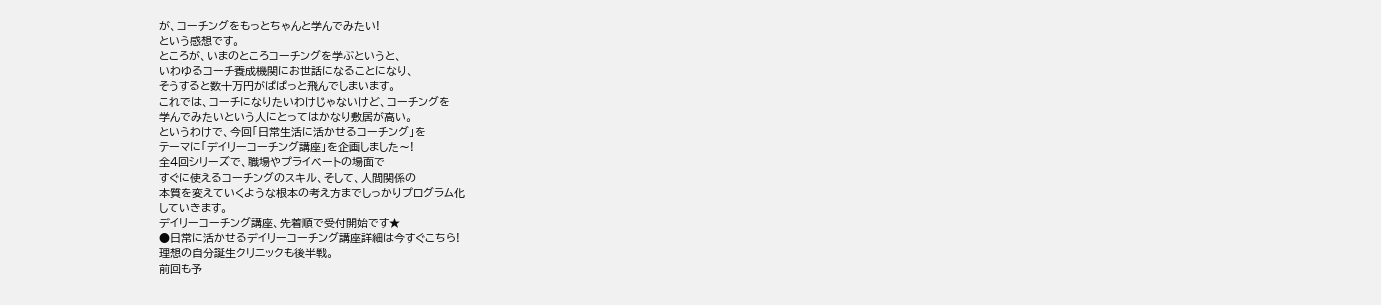が、コーチングをもっとちゃんと学んでみたい!
という感想です。
ところが、いまのところコーチングを学ぶというと、
いわゆるコーチ養成機関にお世話になることになり、
そうすると数十万円がぱぱっと飛んでしまいます。
これでは、コーチになりたいわけじゃないけど、コーチングを
学んでみたいという人にとってはかなり敷居が高い。
というわけで、今回「日常生活に活かせるコーチング」を
テーマに「デイリーコーチング講座」を企画しました〜!
全4回シリーズで、職場やプライベートの場面で
すぐに使えるコーチングのスキル、そして、人間関係の
本質を変えていくような根本の考え方までしっかりプログラム化
していきます。
デイリーコーチング講座、先着順で受付開始です★
●日常に活かせるデイリーコーチング講座詳細は今すぐこちら!
理想の自分誕生クリニックも後半戦。
前回も予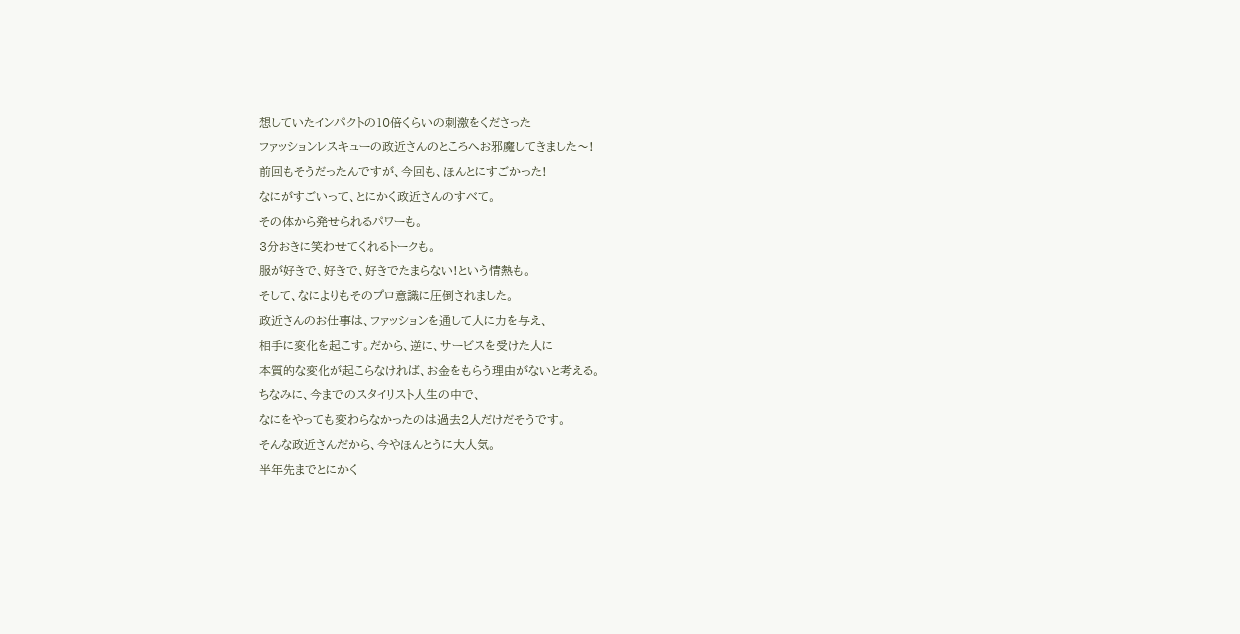想していたインパクトの10倍くらいの刺激をくださった
ファッションレスキューの政近さんのところへお邪魔してきました〜!
前回もそうだったんですが、今回も、ほんとにすごかった!
なにがすごいって、とにかく政近さんのすべて。
その体から発せられるパワーも。
3分おきに笑わせてくれるトークも。
服が好きで、好きで、好きでたまらない!という情熱も。
そして、なによりもそのプロ意識に圧倒されました。
政近さんのお仕事は、ファッションを通して人に力を与え、
相手に変化を起こす。だから、逆に、サービスを受けた人に
本質的な変化が起こらなければ、お金をもらう理由がないと考える。
ちなみに、今までのスタイリスト人生の中で、
なにをやっても変わらなかったのは過去2人だけだそうです。
そんな政近さんだから、今やほんとうに大人気。
半年先までとにかく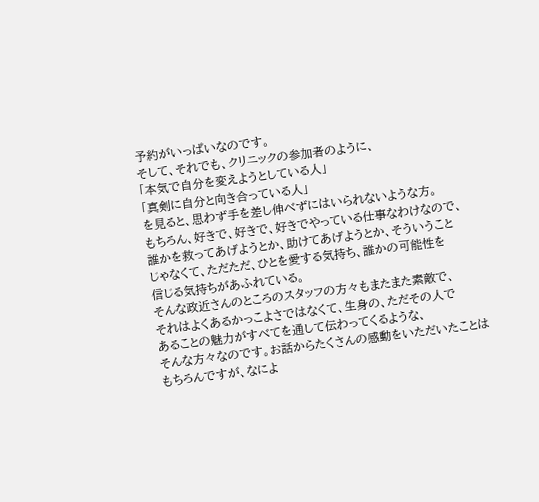予約がいっぱいなのです。
そして、それでも、クリニックの参加者のように、
「本気で自分を変えようとしている人」
「真剣に自分と向き合っている人」
を見ると、思わず手を差し伸べずにはいられないような方。
もちろん、好きで、好きで、好きでやっている仕事なわけなので、
誰かを救ってあげようとか、助けてあげようとか、そういうこと
じゃなくて、ただただ、ひとを愛する気持ち、誰かの可能性を
信じる気持ちがあふれている。
そんな政近さんのところのスタッフの方々もまたまた素敵で、
それはよくあるかっこよさではなくて、生身の、ただその人で
あることの魅力がすべてを通して伝わってくるような、
そんな方々なのです。お話からたくさんの感動をいただいたことは
もちろんですが、なによ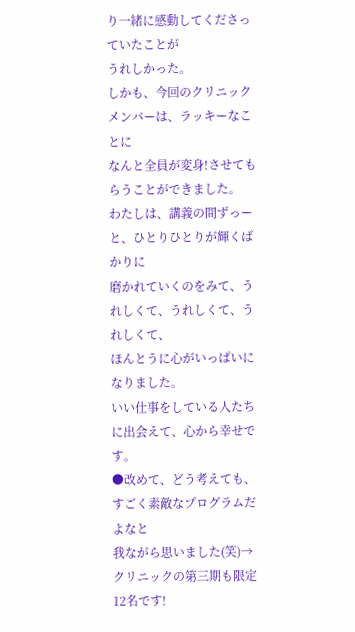り一緒に感動してくださっていたことが
うれしかった。
しかも、今回のクリニックメンバーは、ラッキーなことに
なんと全員が変身!させてもらうことができました。
わたしは、講義の間ずっーと、ひとりひとりが輝くばかりに
磨かれていくのをみて、うれしくて、うれしくて、うれしくて、
ほんとうに心がいっぱいになりました。
いい仕事をしている人たちに出会えて、心から幸せです。
●改めて、どう考えても、すごく素敵なプログラムだよなと
我ながら思いました(笑)→クリニックの第三期も限定12名です!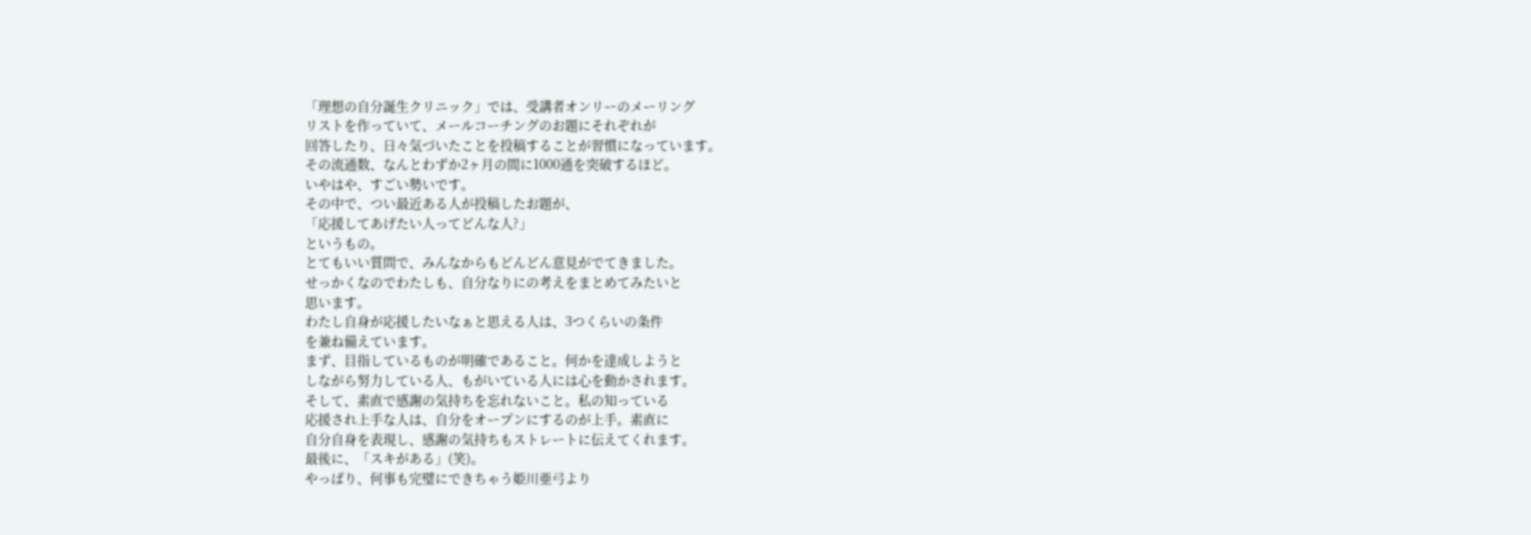「理想の自分誕生クリニック」では、受講者オンリーのメーリング
リストを作っていて、メールコーチングのお題にそれぞれが
回答したり、日々気づいたことを投稿することが習慣になっています。
その流通数、なんとわずか2ヶ月の間に1000通を突破するほど。
いやはや、すごい勢いです。
その中で、つい最近ある人が投稿したお題が、
「応援してあげたい人ってどんな人?」
というもの。
とてもいい質問で、みんなからもどんどん意見がでてきました。
せっかくなのでわたしも、自分なりにの考えをまとめてみたいと
思います。
わたし自身が応援したいなぁと思える人は、3つくらいの条件
を兼ね備えています。
まず、目指しているものが明確であること。何かを達成しようと
しながら努力している人、もがいている人には心を動かされます。
そして、素直で感謝の気持ちを忘れないこと。私の知っている
応援され上手な人は、自分をオープンにするのが上手。素直に
自分自身を表現し、感謝の気持ちもストレートに伝えてくれます。
最後に、「スキがある」(笑)。
やっぱり、何事も完璧にできちゃう姫川亜弓より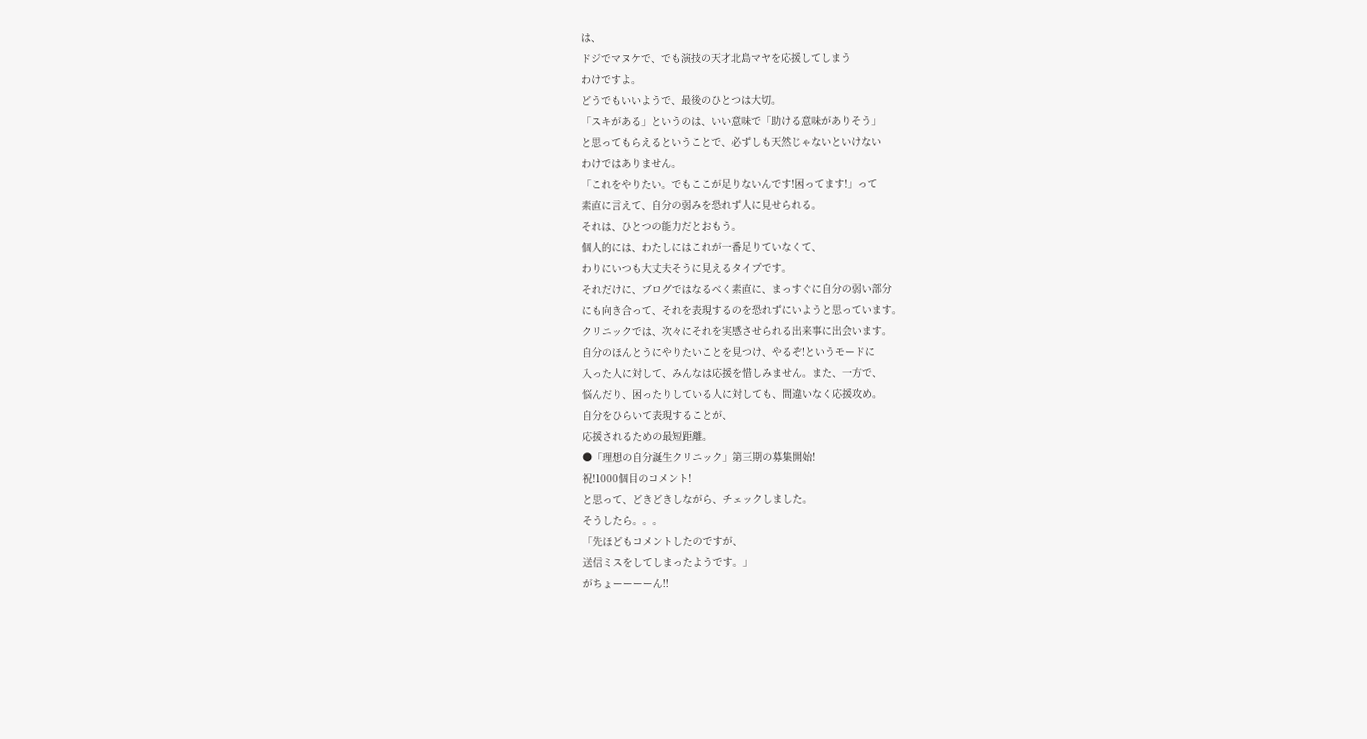は、
ドジでマヌケで、でも演技の天才北島マヤを応援してしまう
わけですよ。
どうでもいいようで、最後のひとつは大切。
「スキがある」というのは、いい意味で「助ける意味がありそう」
と思ってもらえるということで、必ずしも天然じゃないといけない
わけではありません。
「これをやりたい。でもここが足りないんです!困ってます!」って
素直に言えて、自分の弱みを恐れず人に見せられる。
それは、ひとつの能力だとおもう。
個人的には、わたしにはこれが一番足りていなくて、
わりにいつも大丈夫そうに見えるタイプです。
それだけに、ブログではなるべく素直に、まっすぐに自分の弱い部分
にも向き合って、それを表現するのを恐れずにいようと思っています。
クリニックでは、次々にそれを実感させられる出来事に出会います。
自分のほんとうにやりたいことを見つけ、やるぞ!というモードに
入った人に対して、みんなは応援を惜しみません。また、一方で、
悩んだり、困ったりしている人に対しても、間違いなく応援攻め。
自分をひらいて表現することが、
応援されるための最短距離。
●「理想の自分誕生クリニック」第三期の募集開始!
祝!1000個目のコメント!
と思って、どきどきしながら、チェックしました。
そうしたら。。。
「先ほどもコメントしたのですが、
送信ミスをしてしまったようです。」
がちょーーーーん!!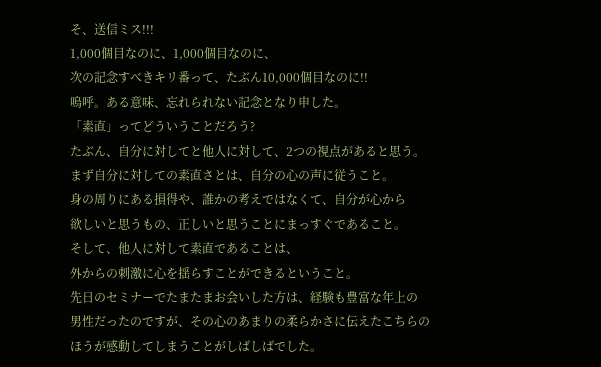そ、送信ミス!!!
1,000個目なのに、1,000個目なのに、
次の記念すべきキリ番って、たぶん10,000個目なのに!!
嗚呼。ある意味、忘れられない記念となり申した。
「素直」ってどういうことだろう?
たぶん、自分に対してと他人に対して、2つの視点があると思う。
まず自分に対しての素直さとは、自分の心の声に従うこと。
身の周りにある損得や、誰かの考えではなくて、自分が心から
欲しいと思うもの、正しいと思うことにまっすぐであること。
そして、他人に対して素直であることは、
外からの刺激に心を揺らすことができるということ。
先日のセミナーでたまたまお会いした方は、経験も豊富な年上の
男性だったのですが、その心のあまりの柔らかさに伝えたこちらの
ほうが感動してしまうことがしばしばでした。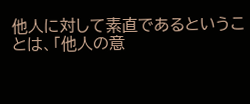他人に対して素直であるということは、「他人の意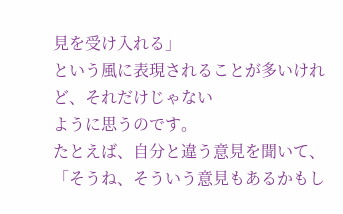見を受け入れる」
という風に表現されることが多いけれど、それだけじゃない
ように思うのです。
たとえば、自分と違う意見を聞いて、
「そうね、そういう意見もあるかもし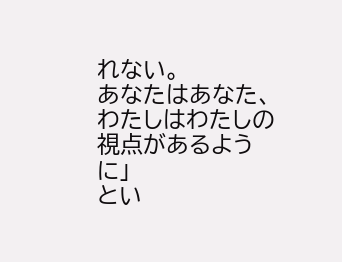れない。
あなたはあなた、わたしはわたしの視点があるように」
とい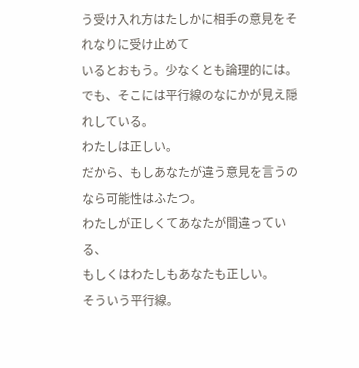う受け入れ方はたしかに相手の意見をそれなりに受け止めて
いるとおもう。少なくとも論理的には。
でも、そこには平行線のなにかが見え隠れしている。
わたしは正しい。
だから、もしあなたが違う意見を言うのなら可能性はふたつ。
わたしが正しくてあなたが間違っている、
もしくはわたしもあなたも正しい。
そういう平行線。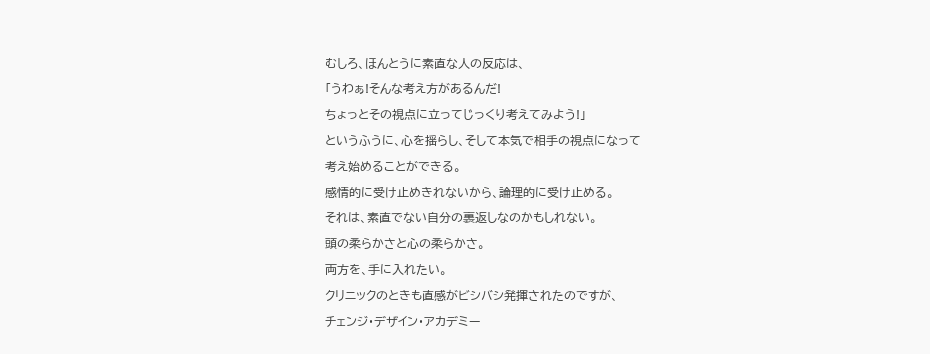むしろ、ほんとうに素直な人の反応は、
「うわぁ!そんな考え方があるんだ!
ちょっとその視点に立ってじっくり考えてみよう!」
というふうに、心を揺らし、そして本気で相手の視点になって
考え始めることができる。
感情的に受け止めきれないから、論理的に受け止める。
それは、素直でない自分の裏返しなのかもしれない。
頭の柔らかさと心の柔らかさ。
両方を、手に入れたい。
クリニックのときも直感がビシバシ発揮されたのですが、
チェンジ・デザイン・アカデミー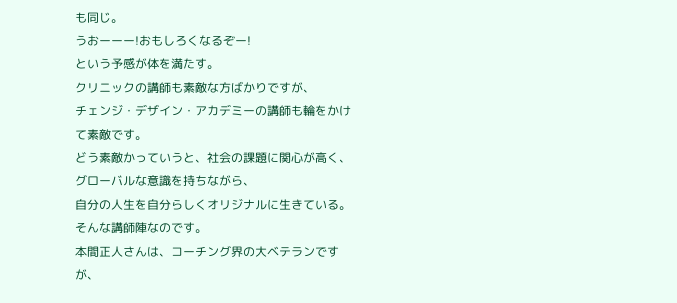も同じ。
うおーーー!おもしろくなるぞー!
という予感が体を満たす。
クリニックの講師も素敵な方ばかりですが、
チェンジ・デザイン・アカデミーの講師も輪をかけて素敵です。
どう素敵かっていうと、社会の課題に関心が高く、
グローバルな意識を持ちながら、
自分の人生を自分らしくオリジナルに生きている。
そんな講師陣なのです。
本間正人さんは、コーチング界の大ベテランですが、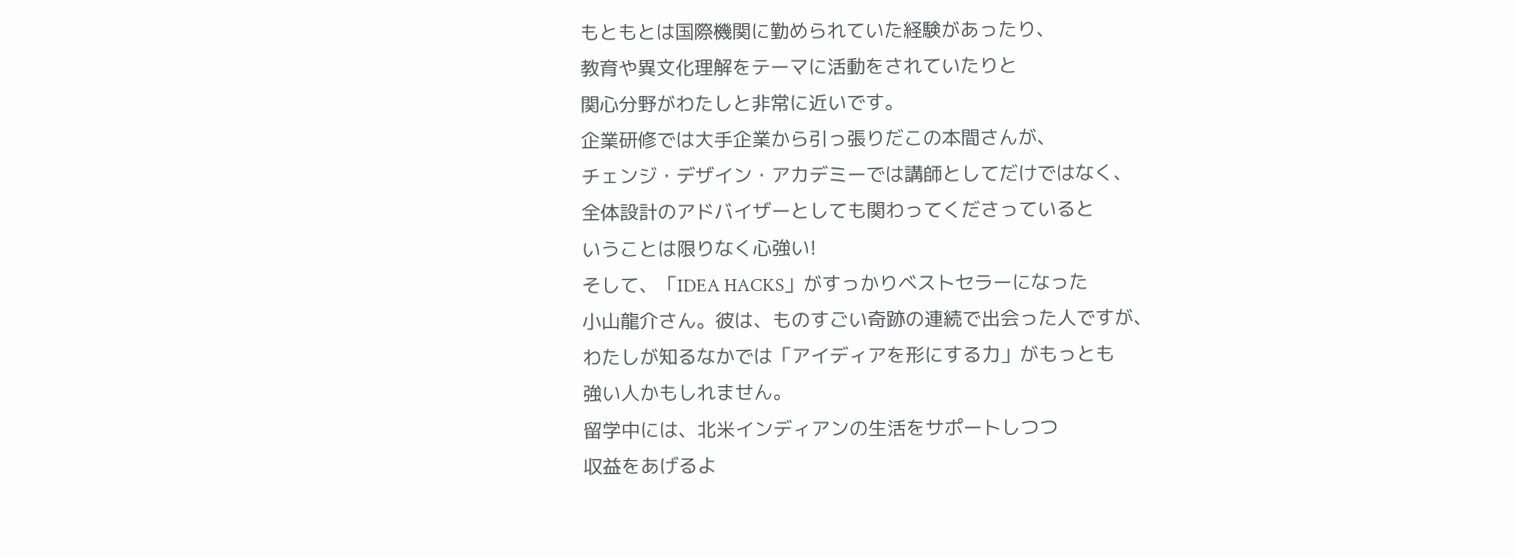もともとは国際機関に勤められていた経験があったり、
教育や異文化理解をテーマに活動をされていたりと
関心分野がわたしと非常に近いです。
企業研修では大手企業から引っ張りだこの本間さんが、
チェンジ・デザイン・アカデミーでは講師としてだけではなく、
全体設計のアドバイザーとしても関わってくださっていると
いうことは限りなく心強い!
そして、「IDEA HACKS」がすっかりベストセラーになった
小山龍介さん。彼は、ものすごい奇跡の連続で出会った人ですが、
わたしが知るなかでは「アイディアを形にする力」がもっとも
強い人かもしれません。
留学中には、北米インディアンの生活をサポートしつつ
収益をあげるよ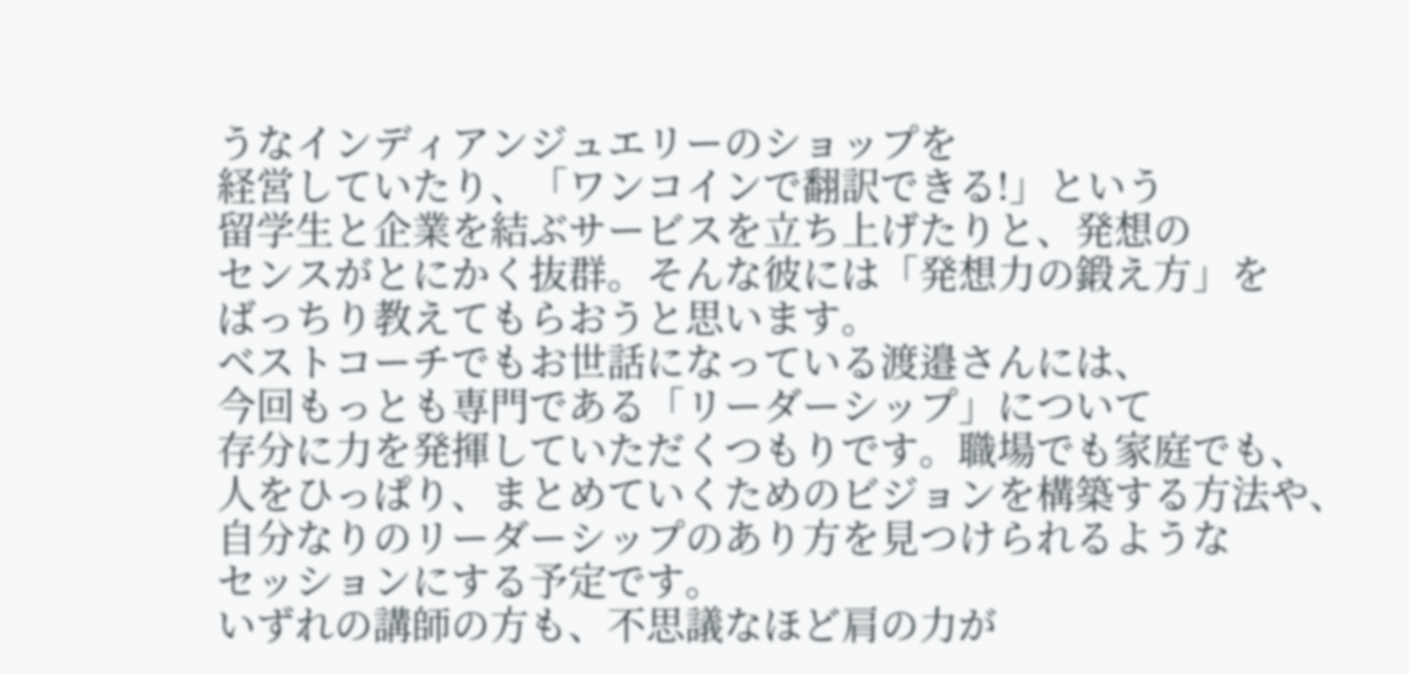うなインディアンジュエリーのショップを
経営していたり、「ワンコインで翻訳できる!」という
留学生と企業を結ぶサービスを立ち上げたりと、発想の
センスがとにかく抜群。そんな彼には「発想力の鍛え方」を
ばっちり教えてもらおうと思います。
ベストコーチでもお世話になっている渡邉さんには、
今回もっとも専門である「リーダーシップ」について
存分に力を発揮していただくつもりです。職場でも家庭でも、
人をひっぱり、まとめていくためのビジョンを構築する方法や、
自分なりのリーダーシップのあり方を見つけられるような
セッションにする予定です。
いずれの講師の方も、不思議なほど肩の力が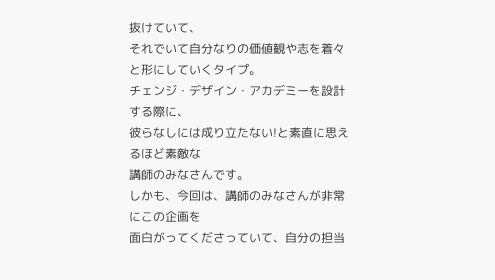抜けていて、
それでいて自分なりの価値観や志を着々と形にしていくタイプ。
チェンジ・デザイン・アカデミーを設計する際に、
彼らなしには成り立たない!と素直に思えるほど素敵な
講師のみなさんです。
しかも、今回は、講師のみなさんが非常にこの企画を
面白がってくださっていて、自分の担当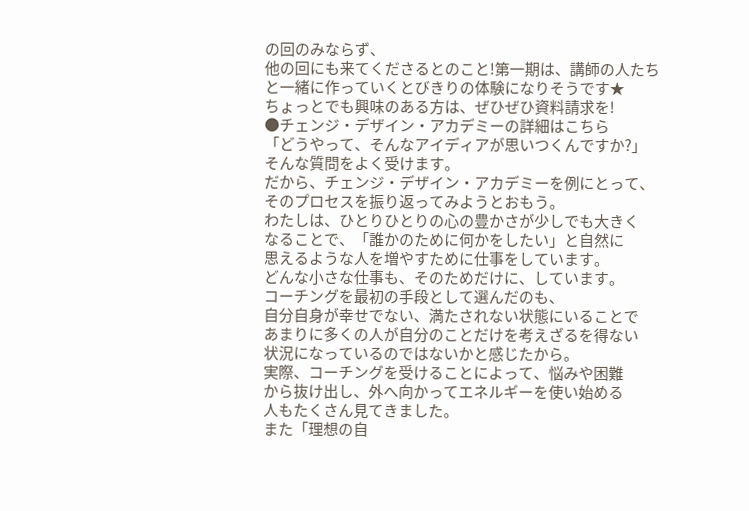の回のみならず、
他の回にも来てくださるとのこと!第一期は、講師の人たち
と一緒に作っていくとびきりの体験になりそうです★
ちょっとでも興味のある方は、ぜひぜひ資料請求を!
●チェンジ・デザイン・アカデミーの詳細はこちら
「どうやって、そんなアイディアが思いつくんですか?」
そんな質問をよく受けます。
だから、チェンジ・デザイン・アカデミーを例にとって、
そのプロセスを振り返ってみようとおもう。
わたしは、ひとりひとりの心の豊かさが少しでも大きく
なることで、「誰かのために何かをしたい」と自然に
思えるような人を増やすために仕事をしています。
どんな小さな仕事も、そのためだけに、しています。
コーチングを最初の手段として選んだのも、
自分自身が幸せでない、満たされない状態にいることで
あまりに多くの人が自分のことだけを考えざるを得ない
状況になっているのではないかと感じたから。
実際、コーチングを受けることによって、悩みや困難
から抜け出し、外へ向かってエネルギーを使い始める
人もたくさん見てきました。
また「理想の自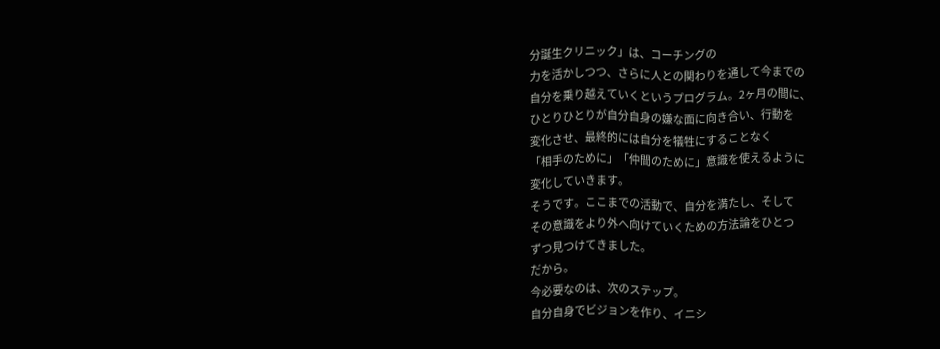分誕生クリニック」は、コーチングの
力を活かしつつ、さらに人との関わりを通して今までの
自分を乗り越えていくというプログラム。2ヶ月の間に、
ひとりひとりが自分自身の嫌な面に向き合い、行動を
変化させ、最終的には自分を犠牲にすることなく
「相手のために」「仲間のために」意識を使えるように
変化していきます。
そうです。ここまでの活動で、自分を満たし、そして
その意識をより外へ向けていくための方法論をひとつ
ずつ見つけてきました。
だから。
今必要なのは、次のステップ。
自分自身でビジョンを作り、イニシ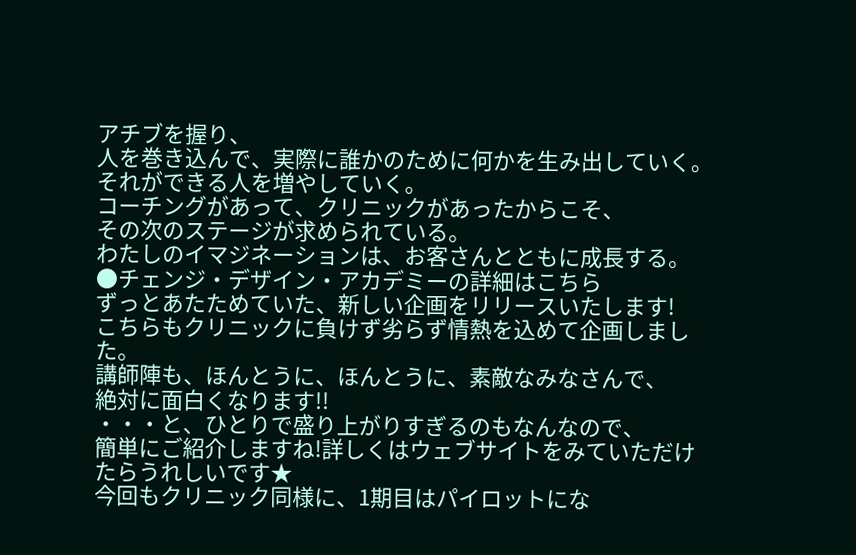アチブを握り、
人を巻き込んで、実際に誰かのために何かを生み出していく。
それができる人を増やしていく。
コーチングがあって、クリニックがあったからこそ、
その次のステージが求められている。
わたしのイマジネーションは、お客さんとともに成長する。
●チェンジ・デザイン・アカデミーの詳細はこちら
ずっとあたためていた、新しい企画をリリースいたします!
こちらもクリニックに負けず劣らず情熱を込めて企画しました。
講師陣も、ほんとうに、ほんとうに、素敵なみなさんで、
絶対に面白くなります!!
・・・と、ひとりで盛り上がりすぎるのもなんなので、
簡単にご紹介しますね!詳しくはウェブサイトをみていただけ
たらうれしいです★
今回もクリニック同様に、1期目はパイロットにな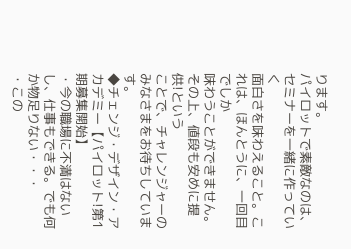ります。
パイロットで素敵なのは、セミナーを一緒に作っていく
面白さを味わえること。これは、ほんとうに、一回目でしか
味わうことができません。その上、値段も安めに提供!という
ことで、チャレンジャーのみなさまをお待ちしています。
◆チェンジ・デザイン・アカデミー【パイロット!第1期募集開始】
・今の職場に不満はないし、仕事もできる。でも何か物足りない・・・
・この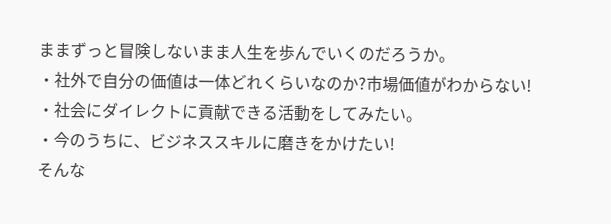ままずっと冒険しないまま人生を歩んでいくのだろうか。
・社外で自分の価値は一体どれくらいなのか?市場価値がわからない!
・社会にダイレクトに貢献できる活動をしてみたい。
・今のうちに、ビジネススキルに磨きをかけたい!
そんな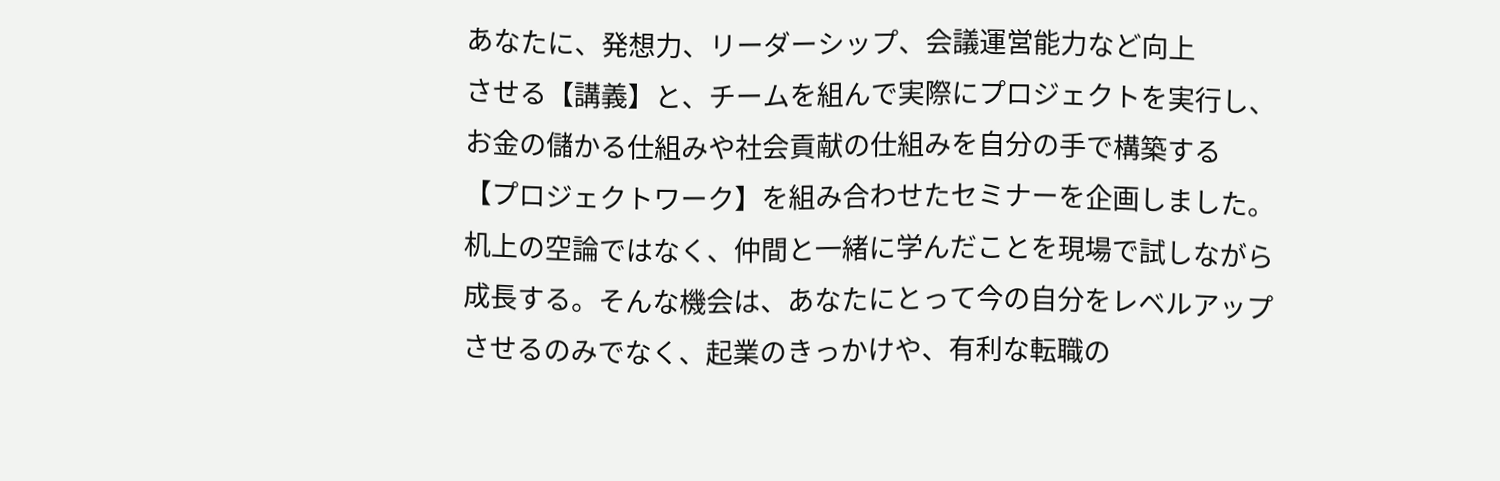あなたに、発想力、リーダーシップ、会議運営能力など向上
させる【講義】と、チームを組んで実際にプロジェクトを実行し、
お金の儲かる仕組みや社会貢献の仕組みを自分の手で構築する
【プロジェクトワーク】を組み合わせたセミナーを企画しました。
机上の空論ではなく、仲間と一緒に学んだことを現場で試しながら
成長する。そんな機会は、あなたにとって今の自分をレベルアップ
させるのみでなく、起業のきっかけや、有利な転職の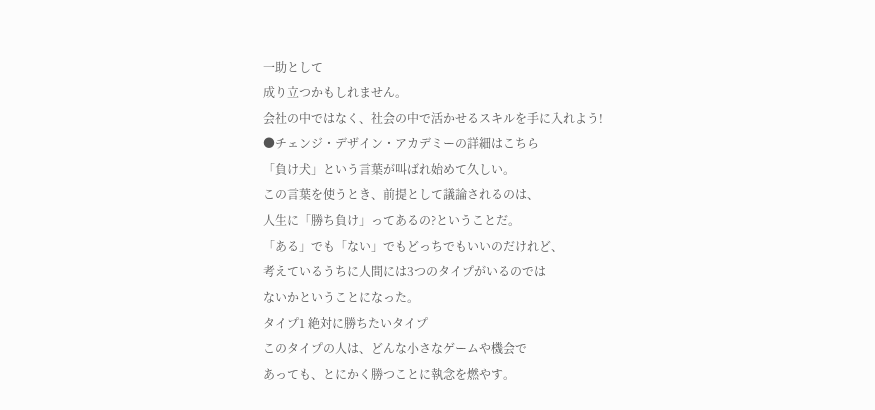一助として
成り立つかもしれません。
会社の中ではなく、社会の中で活かせるスキルを手に入れよう!
●チェンジ・デザイン・アカデミーの詳細はこちら
「負け犬」という言葉が叫ばれ始めて久しい。
この言葉を使うとき、前提として議論されるのは、
人生に「勝ち負け」ってあるの?ということだ。
「ある」でも「ない」でもどっちでもいいのだけれど、
考えているうちに人間には3つのタイプがいるのでは
ないかということになった。
タイプ1 絶対に勝ちたいタイプ
このタイプの人は、どんな小さなゲームや機会で
あっても、とにかく勝つことに執念を燃やす。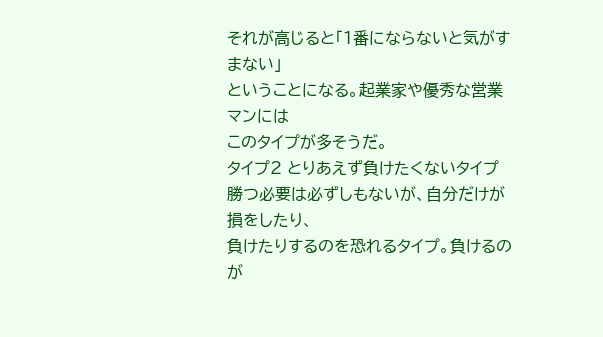それが高じると「1番にならないと気がすまない」
ということになる。起業家や優秀な営業マンには
このタイプが多そうだ。
タイプ2 とりあえず負けたくないタイプ
勝つ必要は必ずしもないが、自分だけが損をしたり、
負けたりするのを恐れるタイプ。負けるのが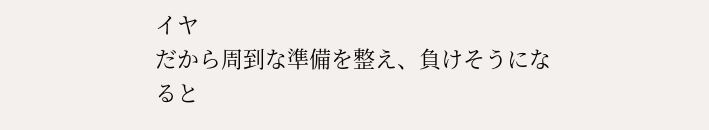イヤ
だから周到な準備を整え、負けそうになると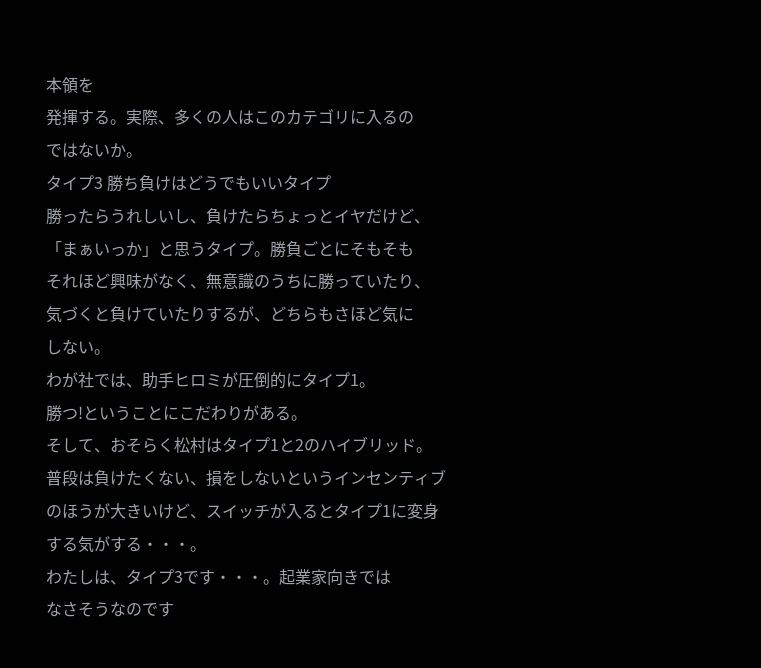本領を
発揮する。実際、多くの人はこのカテゴリに入るの
ではないか。
タイプ3 勝ち負けはどうでもいいタイプ
勝ったらうれしいし、負けたらちょっとイヤだけど、
「まぁいっか」と思うタイプ。勝負ごとにそもそも
それほど興味がなく、無意識のうちに勝っていたり、
気づくと負けていたりするが、どちらもさほど気に
しない。
わが社では、助手ヒロミが圧倒的にタイプ1。
勝つ!ということにこだわりがある。
そして、おそらく松村はタイプ1と2のハイブリッド。
普段は負けたくない、損をしないというインセンティブ
のほうが大きいけど、スイッチが入るとタイプ1に変身
する気がする・・・。
わたしは、タイプ3です・・・。起業家向きでは
なさそうなのです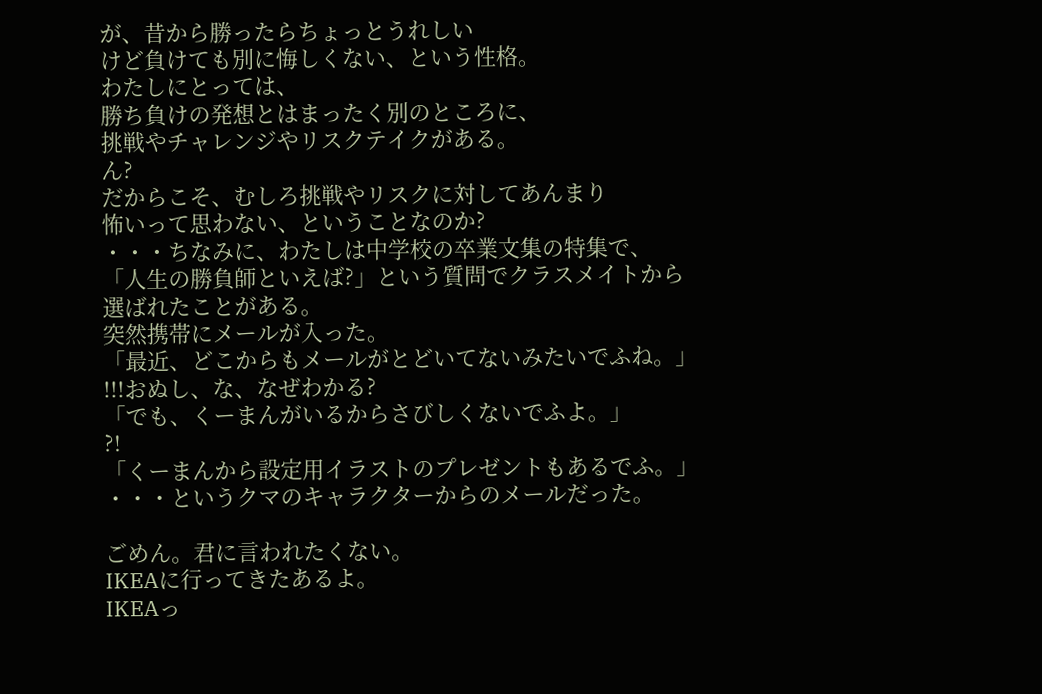が、昔から勝ったらちょっとうれしい
けど負けても別に悔しくない、という性格。
わたしにとっては、
勝ち負けの発想とはまったく別のところに、
挑戦やチャレンジやリスクテイクがある。
ん?
だからこそ、むしろ挑戦やリスクに対してあんまり
怖いって思わない、ということなのか?
・・・ちなみに、わたしは中学校の卒業文集の特集で、
「人生の勝負師といえば?」という質問でクラスメイトから
選ばれたことがある。
突然携帯にメールが入った。
「最近、どこからもメールがとどいてないみたいでふね。」
!!!おぬし、な、なぜわかる?
「でも、くーまんがいるからさびしくないでふよ。」
?!
「くーまんから設定用イラストのプレゼントもあるでふ。」
・・・というクマのキャラクターからのメールだった。

ごめん。君に言われたくない。
IKEAに行ってきたあるよ。
IKEAっ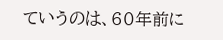ていうのは、60年前に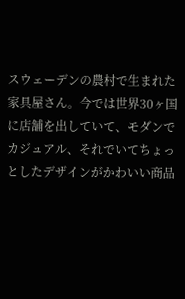スウェーデンの農村で生まれた
家具屋さん。今では世界30ヶ国に店舗を出していて、モダンで
カジュアル、それでいてちょっとしたデザインがかわいい商品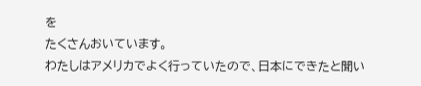を
たくさんおいています。
わたしはアメリカでよく行っていたので、日本にできたと聞い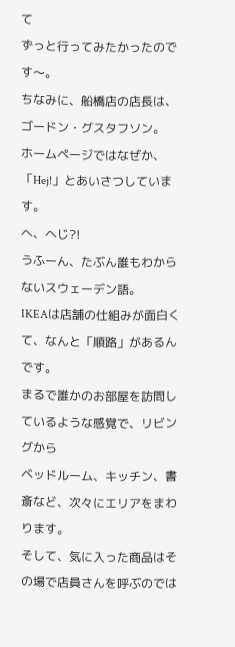て
ずっと行ってみたかったのです〜。
ちなみに、船橋店の店長は、ゴードン・グスタフソン。
ホームページではなぜか、「Hej!」とあいさつしています。
へ、へじ?!
うふーん、たぶん誰もわからないスウェーデン語。
IKEAは店舗の仕組みが面白くて、なんと「順路」があるんです。
まるで誰かのお部屋を訪問しているような感覚で、リビングから
ベッドルーム、キッチン、書斎など、次々にエリアをまわります。
そして、気に入った商品はその場で店員さんを呼ぶのでは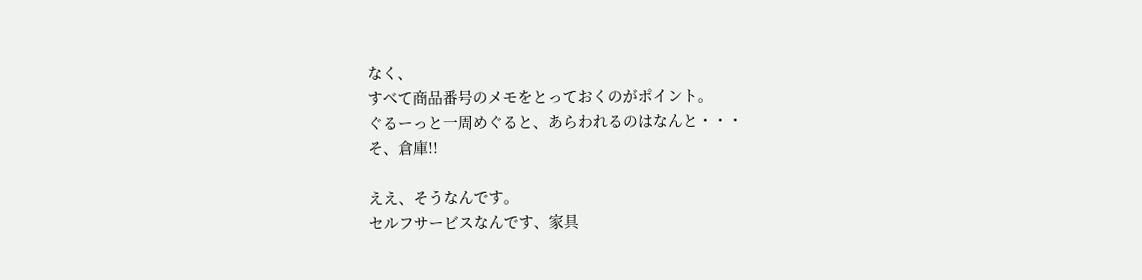なく、
すべて商品番号のメモをとっておくのがポイント。
ぐるーっと一周めぐると、あらわれるのはなんと・・・
そ、倉庫!!

ええ、そうなんです。
セルフサービスなんです、家具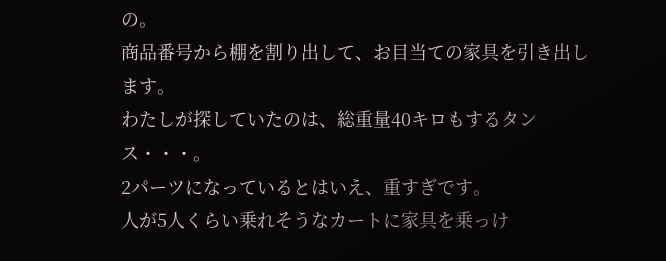の。
商品番号から棚を割り出して、お目当ての家具を引き出します。
わたしが探していたのは、総重量40キロもするタンス・・・。
2パーツになっているとはいえ、重すぎです。
人が5人くらい乗れそうなカートに家具を乗っけ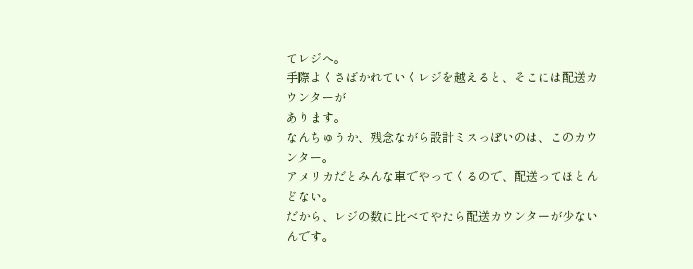てレジへ。
手際よくさばかれていくレジを越えると、そこには配送カウンターが
あります。
なんちゅうか、残念ながら設計ミスっぽいのは、このカウンター。
アメリカだとみんな車でやってくるので、配送ってほとんどない。
だから、レジの数に比べてやたら配送カウンターが少ないんです。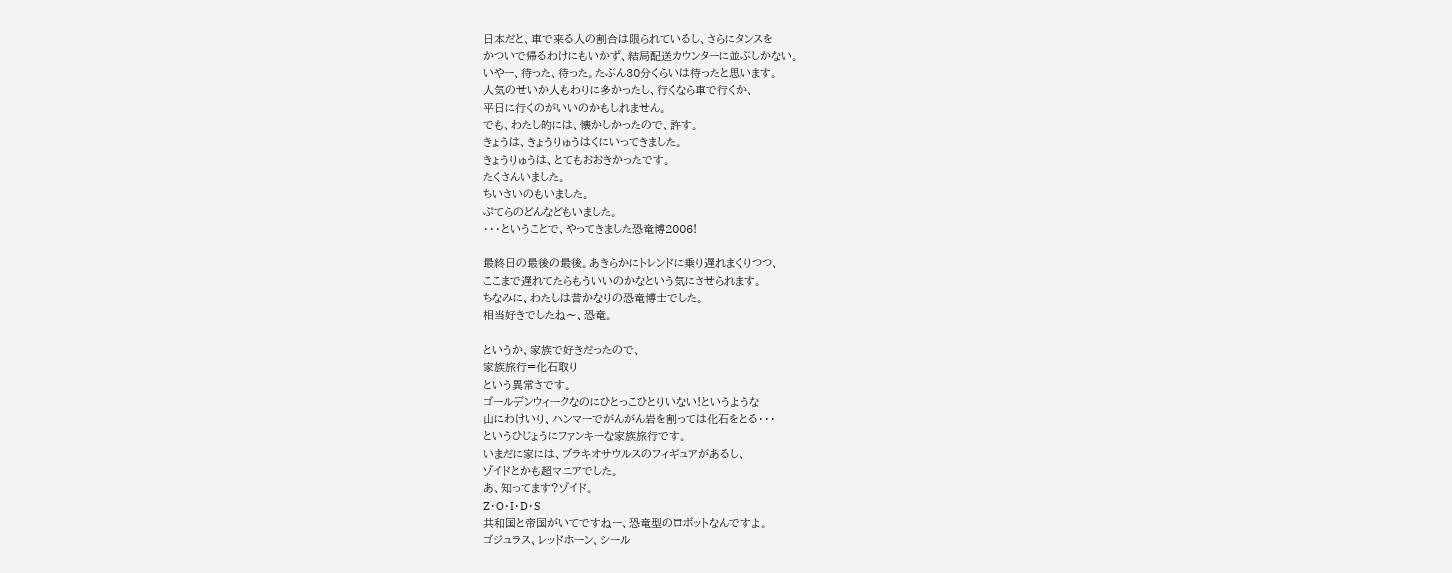日本だと、車で来る人の割合は限られているし、さらにタンスを
かついで帰るわけにもいかず、結局配送カウンターに並ぶしかない。
いやー、待った、待った。たぶん30分くらいは待ったと思います。
人気のせいか人もわりに多かったし、行くなら車で行くか、
平日に行くのがいいのかもしれません。
でも、わたし的には、懐かしかったので、許す。
きょうは、きょうりゅうはくにいってきました。
きょうりゅうは、とてもおおきかったです。
たくさんいました。
ちいさいのもいました。
ぷてらのどんなどもいました。
・・・ということで、やってきました恐竜博2006!

最終日の最後の最後。あきらかにトレンドに乗り遅れまくりつつ、
ここまで遅れてたらもういいのかなという気にさせられます。
ちなみに、わたしは昔かなりの恐竜博士でした。
相当好きでしたね〜、恐竜。

というか、家族で好きだったので、
家族旅行=化石取り
という異常さです。
ゴールデンウィークなのにひとっこひとりいない!というような
山にわけいり、ハンマーでがんがん岩を割っては化石をとる・・・
というひじょうにファンキーな家族旅行です。
いまだに家には、ブラキオサウルスのフィギュアがあるし、
ゾイドとかも超マニアでした。
あ、知ってます?ゾイド。
Z・O・I・D・S
共和国と帝国がいてですねー、恐竜型のロボットなんですよ。
ゴジュラス、レッドホーン、シール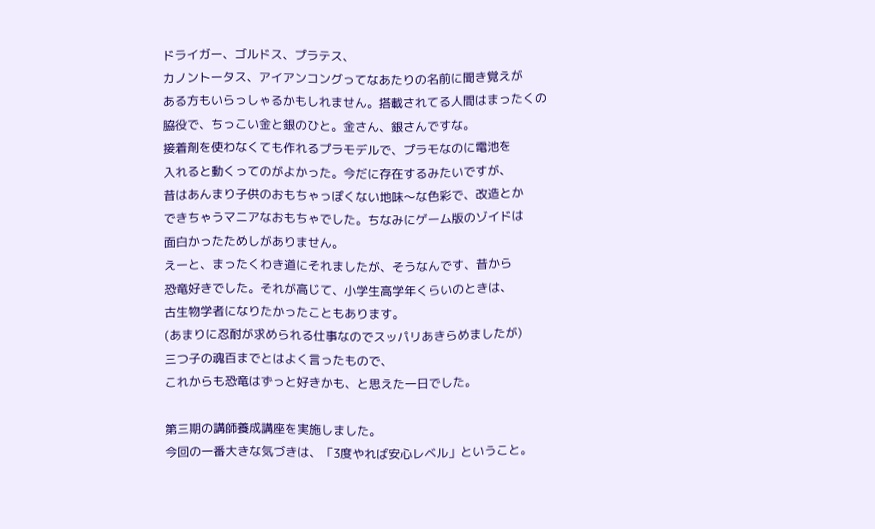ドライガー、ゴルドス、プラテス、
カノントータス、アイアンコングってなあたりの名前に聞き覚えが
ある方もいらっしゃるかもしれません。搭載されてる人間はまったくの
脇役で、ちっこい金と銀のひと。金さん、銀さんですな。
接着剤を使わなくても作れるプラモデルで、プラモなのに電池を
入れると動くってのがよかった。今だに存在するみたいですが、
昔はあんまり子供のおもちゃっぽくない地味〜な色彩で、改造とか
できちゃうマニアなおもちゃでした。ちなみにゲーム版のゾイドは
面白かったためしがありません。
えーと、まったくわき道にそれましたが、そうなんです、昔から
恐竜好きでした。それが高じて、小学生高学年くらいのときは、
古生物学者になりたかったこともあります。
(あまりに忍耐が求められる仕事なのでスッパリあきらめましたが)
三つ子の魂百までとはよく言ったもので、
これからも恐竜はずっと好きかも、と思えた一日でした。

第三期の講師養成講座を実施しました。
今回の一番大きな気づきは、「3度やれば安心レベル」ということ。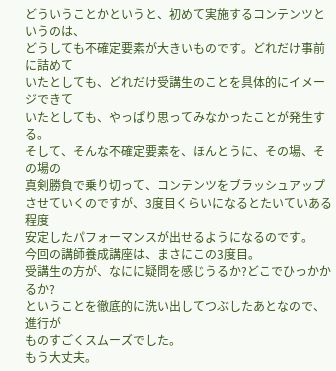どういうことかというと、初めて実施するコンテンツというのは、
どうしても不確定要素が大きいものです。どれだけ事前に詰めて
いたとしても、どれだけ受講生のことを具体的にイメージできて
いたとしても、やっぱり思ってみなかったことが発生する。
そして、そんな不確定要素を、ほんとうに、その場、その場の
真剣勝負で乗り切って、コンテンツをブラッシュアップ
させていくのですが、3度目くらいになるとたいていある程度
安定したパフォーマンスが出せるようになるのです。
今回の講師養成講座は、まさにこの3度目。
受講生の方が、なにに疑問を感じうるか?どこでひっかかるか?
ということを徹底的に洗い出してつぶしたあとなので、進行が
ものすごくスムーズでした。
もう大丈夫。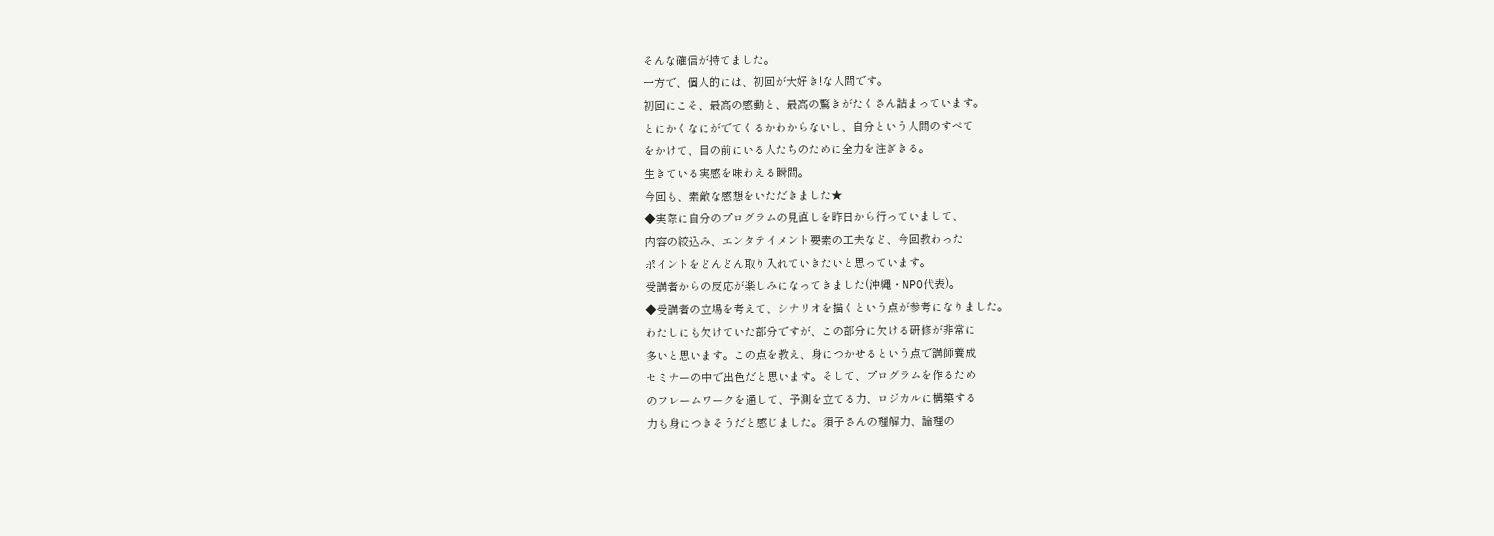そんな確信が持てました。
一方で、個人的には、初回が大好き!な人間です。
初回にこそ、最高の感動と、最高の驚きがたくさん詰まっています。
とにかくなにがでてくるかわからないし、自分という人間のすべて
をかけて、目の前にいる人たちのために全力を注ぎきる。
生きている実感を味わえる瞬間。
今回も、素敵な感想をいただきました★
◆実際に自分のプログラムの見直しを昨日から行っていまして、
内容の絞込み、エンタテイメント要素の工夫など、今回教わった
ポイントをどんどん取り入れていきたいと思っています。
受講者からの反応が楽しみになってきました(沖縄・NPO代表)。
◆受講者の立場を考えて、シナリオを描くという点が参考になりました。
わたしにも欠けていた部分ですが、この部分に欠ける研修が非常に
多いと思います。この点を教え、身につかせるという点で講師養成
セミナーの中で出色だと思います。そして、プログラムを作るため
のフレームワークを通して、予測を立てる力、ロジカルに構築する
力も身につきそうだと感じました。須子さんの理解力、論理の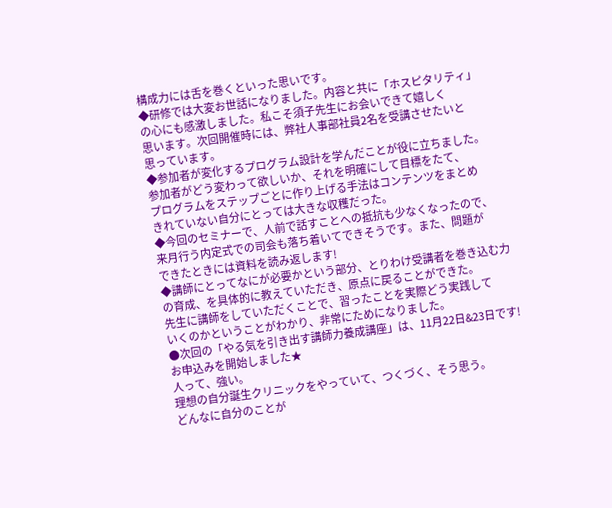構成力には舌を巻くといった思いです。
◆研修では大変お世話になりました。内容と共に「ホスピタリティ」
の心にも感激しました。私こそ須子先生にお会いできて嬉しく
思います。次回開催時には、弊社人事部社員2名を受講させたいと
思っています。
◆参加者が変化するプログラム設計を学んだことが役に立ちました。
参加者がどう変わって欲しいか、それを明確にして目標をたて、
プログラムをステップごとに作り上げる手法はコンテンツをまとめ
きれていない自分にとっては大きな収穫だった。
◆今回のセミナーで、人前で話すことへの抵抗も少なくなったので、
来月行う内定式での司会も落ち着いてできそうです。また、問題が
できたときには資料を読み返します!
◆講師にとってなにが必要かという部分、とりわけ受講者を巻き込む力
の育成、を具体的に教えていただき、原点に戻ることができた。
先生に講師をしていただくことで、習ったことを実際どう実践して
いくのかということがわかり、非常にためになりました。
●次回の「やる気を引き出す講師力養成講座」は、11月22日&23日です!
お申込みを開始しました★
人って、強い。
理想の自分誕生クリニックをやっていて、つくづく、そう思う。
どんなに自分のことが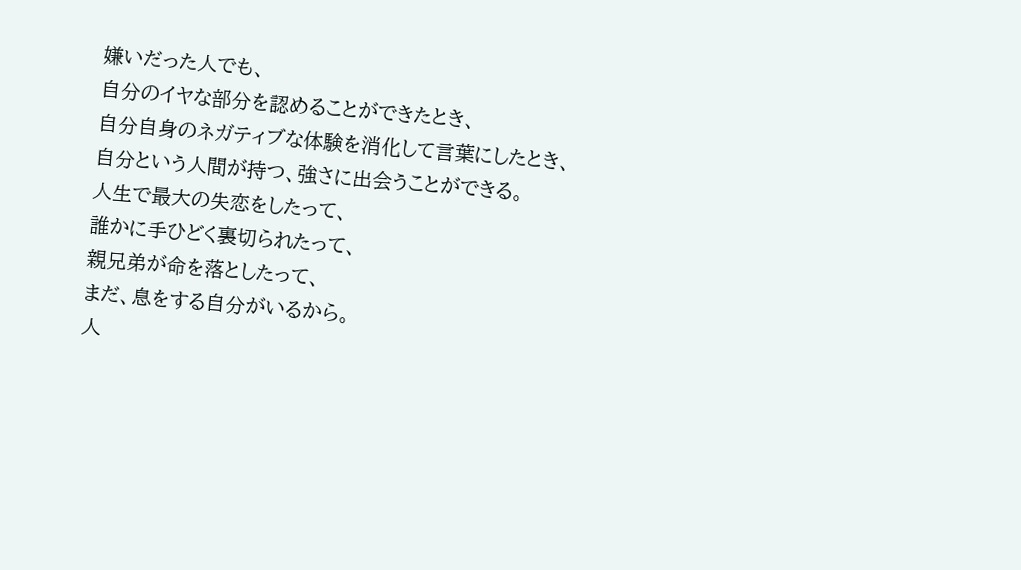嫌いだった人でも、
自分のイヤな部分を認めることができたとき、
自分自身のネガティブな体験を消化して言葉にしたとき、
自分という人間が持つ、強さに出会うことができる。
人生で最大の失恋をしたって、
誰かに手ひどく裏切られたって、
親兄弟が命を落としたって、
まだ、息をする自分がいるから。
人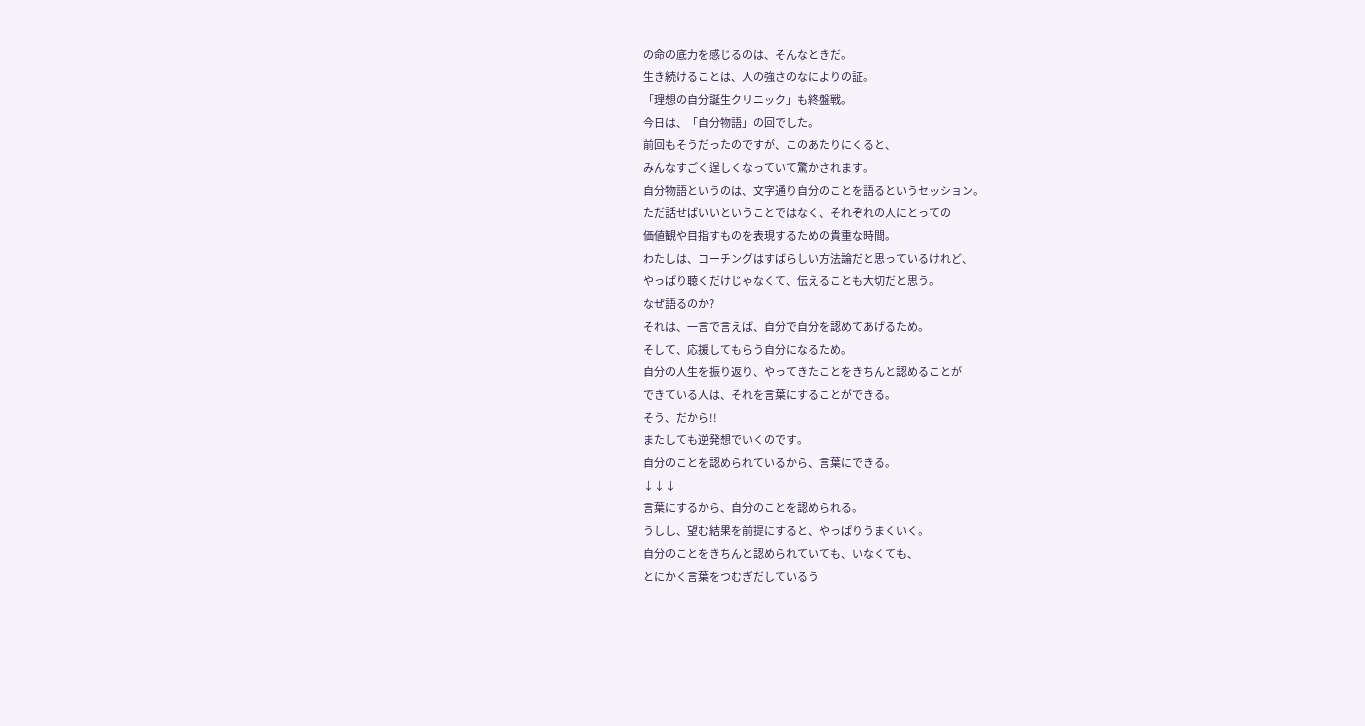の命の底力を感じるのは、そんなときだ。
生き続けることは、人の強さのなによりの証。
「理想の自分誕生クリニック」も終盤戦。
今日は、「自分物語」の回でした。
前回もそうだったのですが、このあたりにくると、
みんなすごく逞しくなっていて驚かされます。
自分物語というのは、文字通り自分のことを語るというセッション。
ただ話せばいいということではなく、それぞれの人にとっての
価値観や目指すものを表現するための貴重な時間。
わたしは、コーチングはすばらしい方法論だと思っているけれど、
やっぱり聴くだけじゃなくて、伝えることも大切だと思う。
なぜ語るのか?
それは、一言で言えば、自分で自分を認めてあげるため。
そして、応援してもらう自分になるため。
自分の人生を振り返り、やってきたことをきちんと認めることが
できている人は、それを言葉にすることができる。
そう、だから!!
またしても逆発想でいくのです。
自分のことを認められているから、言葉にできる。
↓↓↓
言葉にするから、自分のことを認められる。
うしし、望む結果を前提にすると、やっぱりうまくいく。
自分のことをきちんと認められていても、いなくても、
とにかく言葉をつむぎだしているう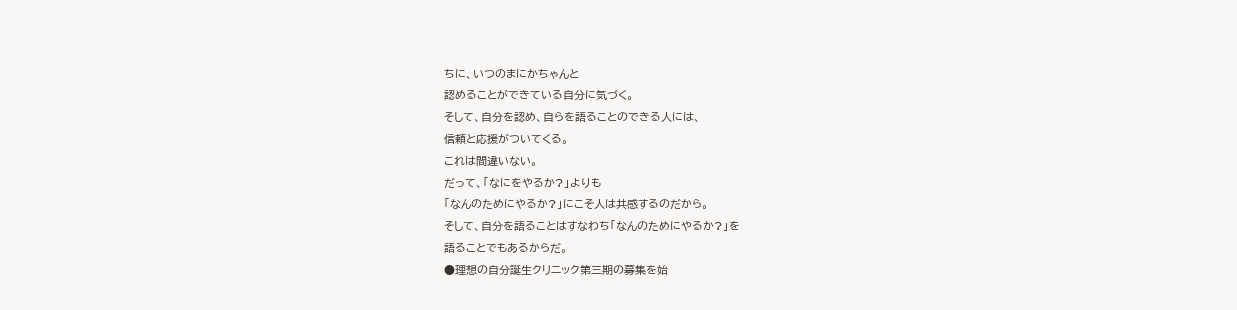ちに、いつのまにかちゃんと
認めることができている自分に気づく。
そして、自分を認め、自らを語ることのできる人には、
信頼と応援がついてくる。
これは間違いない。
だって、「なにをやるか?」よりも
「なんのためにやるか?」にこそ人は共感するのだから。
そして、自分を語ることはすなわち「なんのためにやるか?」を
語ることでもあるからだ。
●理想の自分誕生クリニック第三期の募集を始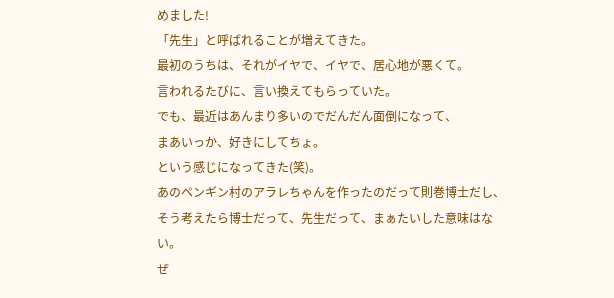めました!
「先生」と呼ばれることが増えてきた。
最初のうちは、それがイヤで、イヤで、居心地が悪くて。
言われるたびに、言い換えてもらっていた。
でも、最近はあんまり多いのでだんだん面倒になって、
まあいっか、好きにしてちょ。
という感じになってきた(笑)。
あのペンギン村のアラレちゃんを作ったのだって則巻博士だし、
そう考えたら博士だって、先生だって、まぁたいした意味はない。
ぜ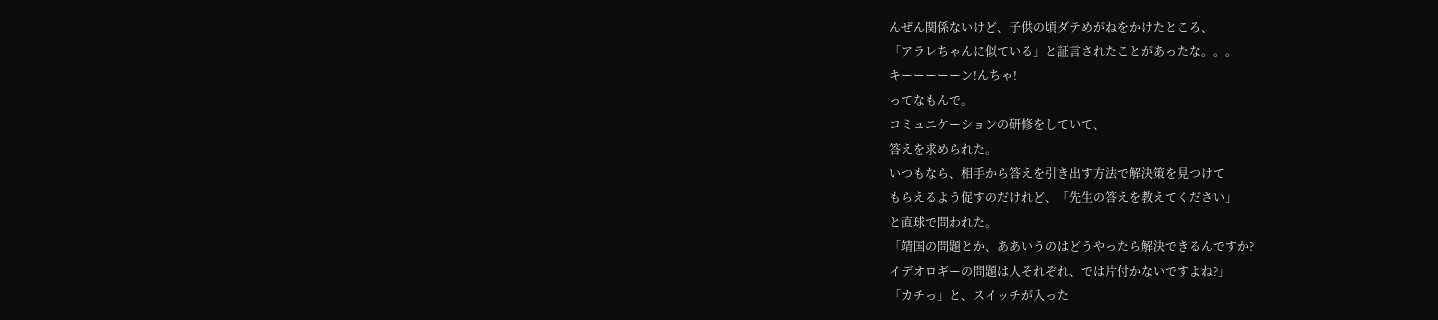んぜん関係ないけど、子供の頃ダテめがねをかけたところ、
「アラレちゃんに似ている」と証言されたことがあったな。。。
キーーーーーン!んちゃ!
ってなもんで。
コミュニケーションの研修をしていて、
答えを求められた。
いつもなら、相手から答えを引き出す方法で解決策を見つけて
もらえるよう促すのだけれど、「先生の答えを教えてください」
と直球で問われた。
「靖国の問題とか、ああいうのはどうやったら解決できるんですか?
イデオロギーの問題は人それぞれ、では片付かないですよね?」
「カチっ」と、スイッチが入った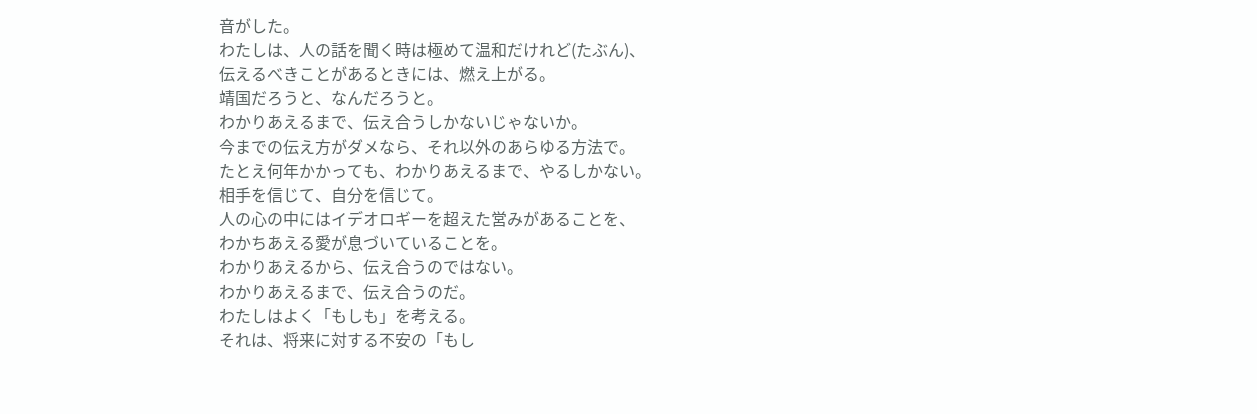音がした。
わたしは、人の話を聞く時は極めて温和だけれど(たぶん)、
伝えるべきことがあるときには、燃え上がる。
靖国だろうと、なんだろうと。
わかりあえるまで、伝え合うしかないじゃないか。
今までの伝え方がダメなら、それ以外のあらゆる方法で。
たとえ何年かかっても、わかりあえるまで、やるしかない。
相手を信じて、自分を信じて。
人の心の中にはイデオロギーを超えた営みがあることを、
わかちあえる愛が息づいていることを。
わかりあえるから、伝え合うのではない。
わかりあえるまで、伝え合うのだ。
わたしはよく「もしも」を考える。
それは、将来に対する不安の「もし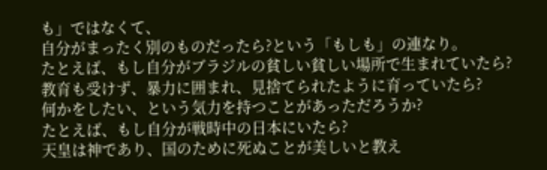も」ではなくて、
自分がまったく別のものだったら?という「もしも」の連なり。
たとえば、もし自分がブラジルの貧しい貧しい場所で生まれていたら?
教育も受けず、暴力に囲まれ、見捨てられたように育っていたら?
何かをしたい、という気力を持つことがあっただろうか?
たとえば、もし自分が戦時中の日本にいたら?
天皇は神であり、国のために死ぬことが美しいと教え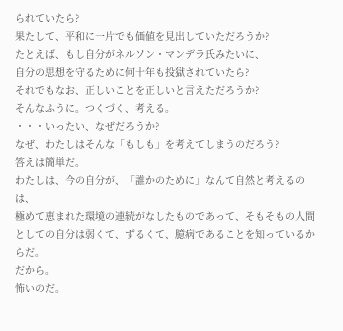られていたら?
果たして、平和に一片でも価値を見出していただろうか?
たとえば、もし自分がネルソン・マンデラ氏みたいに、
自分の思想を守るために何十年も投獄されていたら?
それでもなお、正しいことを正しいと言えただろうか?
そんなふうに。つくづく、考える。
・・・いったい、なぜだろうか?
なぜ、わたしはそんな「もしも」を考えてしまうのだろう?
答えは簡単だ。
わたしは、今の自分が、「誰かのために」なんて自然と考えるのは、
極めて恵まれた環境の連続がなしたものであって、そもそもの人間
としての自分は弱くて、ずるくて、臆病であることを知っているからだ。
だから。
怖いのだ。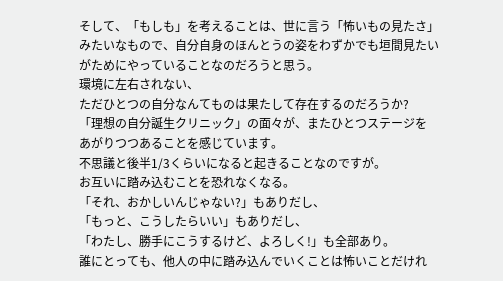そして、「もしも」を考えることは、世に言う「怖いもの見たさ」
みたいなもので、自分自身のほんとうの姿をわずかでも垣間見たい
がためにやっていることなのだろうと思う。
環境に左右されない、
ただひとつの自分なんてものは果たして存在するのだろうか?
「理想の自分誕生クリニック」の面々が、またひとつステージを
あがりつつあることを感じています。
不思議と後半1/3くらいになると起きることなのですが。
お互いに踏み込むことを恐れなくなる。
「それ、おかしいんじゃない?」もありだし、
「もっと、こうしたらいい」もありだし、
「わたし、勝手にこうするけど、よろしく!」も全部あり。
誰にとっても、他人の中に踏み込んでいくことは怖いことだけれ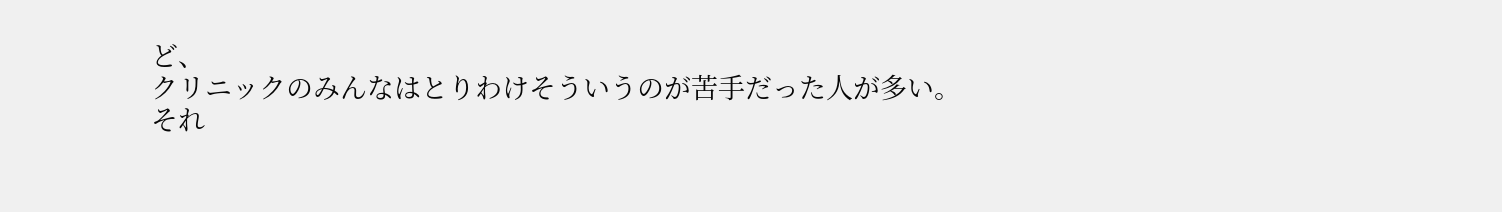ど、
クリニックのみんなはとりわけそういうのが苦手だった人が多い。
それ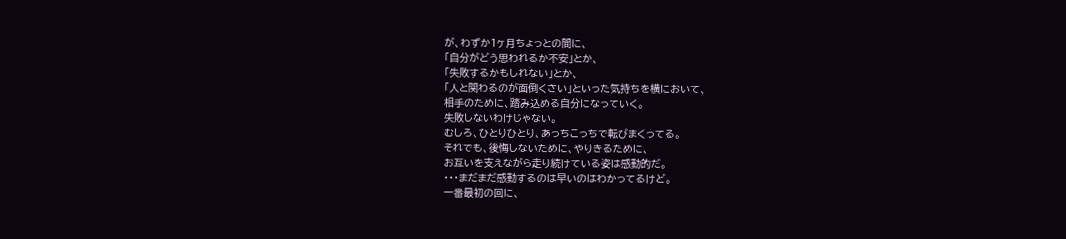が、わずか1ヶ月ちょっとの間に、
「自分がどう思われるか不安」とか、
「失敗するかもしれない」とか、
「人と関わるのが面倒くさい」といった気持ちを横において、
相手のために、踏み込める自分になっていく。
失敗しないわけじゃない。
むしろ、ひとりひとり、あっちこっちで転びまくってる。
それでも、後悔しないために、やりきるために、
お互いを支えながら走り続けている姿は感動的だ。
・・・まだまだ感動するのは早いのはわかってるけど。
一番最初の回に、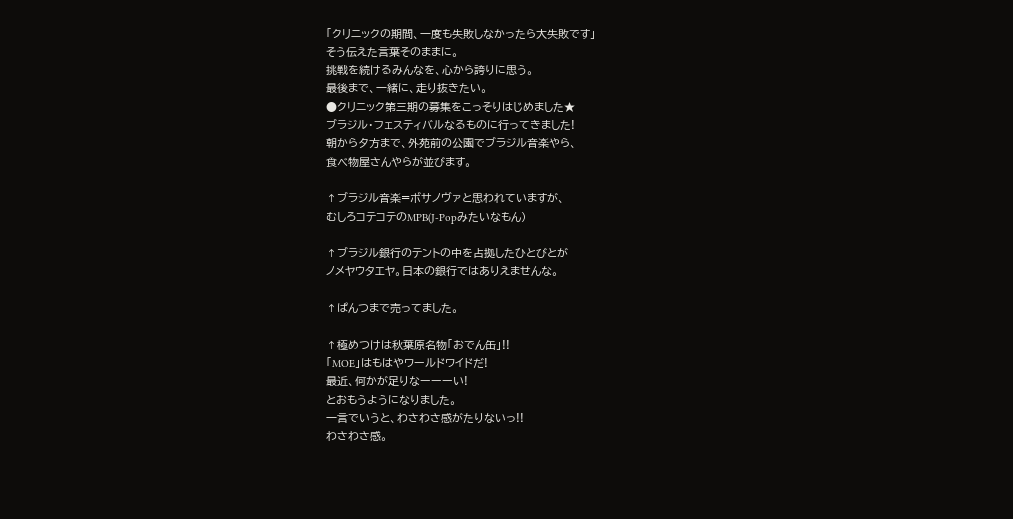「クリニックの期間、一度も失敗しなかったら大失敗です」
そう伝えた言葉そのままに。
挑戦を続けるみんなを、心から誇りに思う。
最後まで、一緒に、走り抜きたい。
●クリニック第三期の募集をこっそりはじめました★
ブラジル・フェスティバルなるものに行ってきました!
朝から夕方まで、外苑前の公園でブラジル音楽やら、
食べ物屋さんやらが並びます。

↑ブラジル音楽=ボサノヴァと思われていますが、
むしろコテコテのMPB(J-Popみたいなもん)

↑ブラジル銀行のテントの中を占拠したひとびとが
ノメヤウタエヤ。日本の銀行ではありえませんな。

↑ぱんつまで売ってました。

↑極めつけは秋葉原名物「おでん缶」!!
「MOE」はもはやワールドワイドだ!
最近、何かが足りなーーーい!
とおもうようになりました。
一言でいうと、わさわさ感がたりないっ!!
わさわさ感。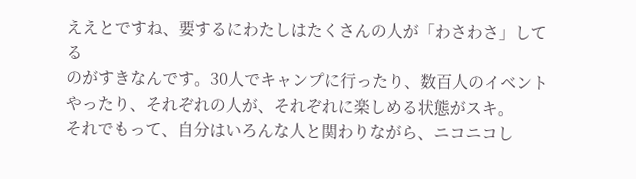ええとですね、要するにわたしはたくさんの人が「わさわさ」してる
のがすきなんです。30人でキャンプに行ったり、数百人のイベント
やったり、それぞれの人が、それぞれに楽しめる状態がスキ。
それでもって、自分はいろんな人と関わりながら、ニコニコし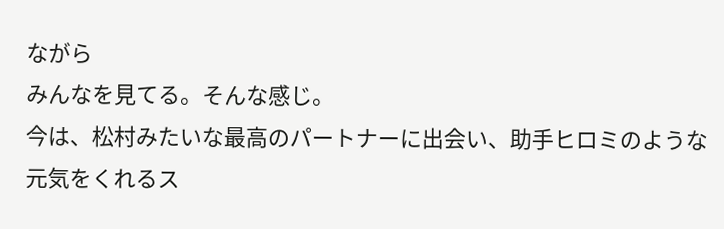ながら
みんなを見てる。そんな感じ。
今は、松村みたいな最高のパートナーに出会い、助手ヒロミのような
元気をくれるス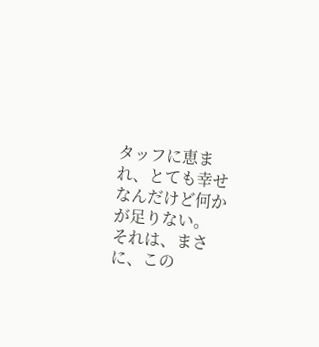タッフに恵まれ、とても幸せなんだけど何かが足りない。
それは、まさに、この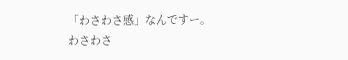「わさわさ感」なんですー。
わさわさ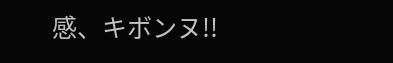感、キボンヌ!!